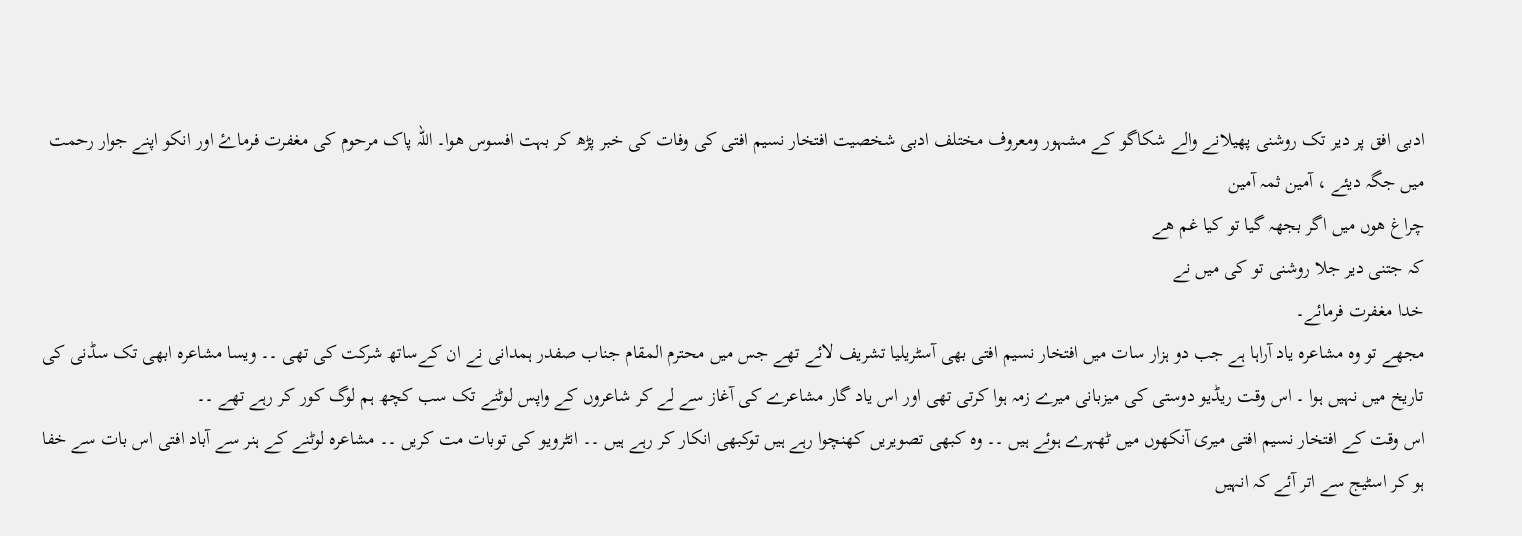ادبی افق پر دیر تک روشنی پھیلانے والے شکاگو کے مشہور ومعروف مختلف ادبی شخصیت افتخار نسیم افتی کی وفات کی خبر پڑھ کر بہت افسوس ھوا۔ اللہ پاک مرحوم کی مغفرت فرماۓ اور انکو اپنے جوار رحمت میں جگہ ديئے ، آمین ثمہ آمین
چراغ ھوں میں اگر بجھہ گیا تو کیا غم ھے
کہ جتنی دیر جلا روشنی تو کی میں نے
خدا مغفرت فرمائے۔
مجھے تو وہ مشاعرہ یاد آراہا ہے جب دو ہزار سات میں افتخار نسیم افتی بھی آسٹریلیا تشریف لائے تھے جس میں محترم المقام جناب صفدر ہمدانی نے ان کےساتھ شرکت کی تھی ۔۔ ویسا مشاعرہ ابھی تک سڈنی کی تاریخ میں نہیں ہوا ۔ اس وقت ریڈیو دوستی کی میزبانی میرے زمہ ہوا کرتی تھی اور اس یاد گار مشاعرے کی آغاز سے لے کر شاعروں کے واپس لوٹنے تک سب کچھ ہم لوگ کور کر رہے تھے ۔۔
اس وقت کے افتخار نسیم افتی میری آنکھوں میں ٹھہرے ہوئے ہیں ۔۔ وہ کبھی تصویریں کھنچوا رہے ہیں توکبھی انکار کر رہے ہیں ۔۔ انٹرویو کی توبات مت کریں ۔۔ مشاعرہ لوٹنے کے ہنر سے آباد افتی اس بات سے خفا ہو کر اسٹیج سے اتر آئے کہ انہیں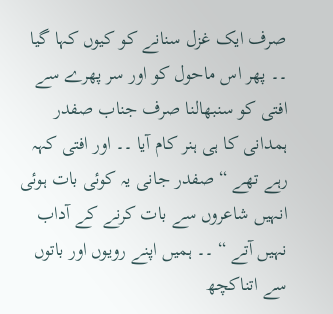صرف ایک غزل سنانے کو کیوں کہا گیا ۔۔ پھر اس ماحول کو اور سر پھرے سے افتی کو سنبھالنا صرف جناب صفدر ہمدانی کا ہی ہنر کام آیا ۔۔ اور افتی کہہ رہے تھے “ صفدر جانی یہ کوئی بات ہوئی انہیں شاعروں سے بات کرنے کے آداب نہیں آتے “ ۔۔ ہمیں اپنے رویوں اور باتوں سے اتناکچھ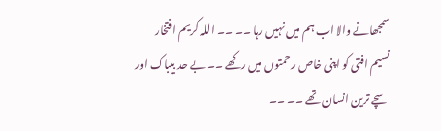سمجھانے والا اب ہم میں نہیں رہا ۔۔ ۔۔ اللہ کریم افتخار نسیم افتی کو اپنی خاص رحمتوں میں رکھے ۔۔ بے حد بیباک اور سچے ترین انسان تھے ۔۔ ۔۔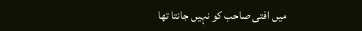میں افتی صاحب کو نہیں جانتا تھا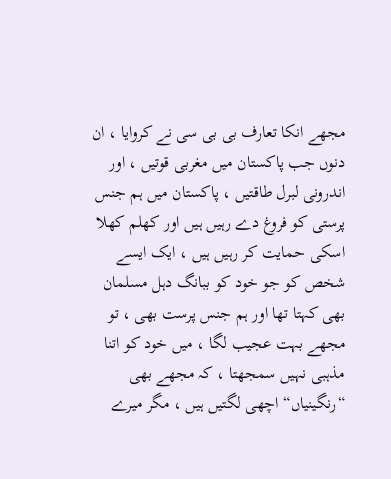مجھے انکا تعارف بی بی سی نے کروایا ، ان دنوں جب پاکستان میں مغربی قوتیں ، اور اندرونی لبرل طاقتیں ، پاکستان میں ہم جنس پرستی کو فروغ دے رہیں ہیں اور کھلم کھلا اسکی حمایت کر رہیں ہیں ، ایک ایسے شخص کو جو خود کو ببانگ دہل مسلمان بھی کہتا تھا اور ہم جنس پرست بھی ، تو مجھے بہت عجیب لگا ، میں خود کو اتنا مذہبی نہیں سمجھتا ، کہ مجھے بھی “رنگینیاں“ اچھی لگتیں ہیں ، مگر میرے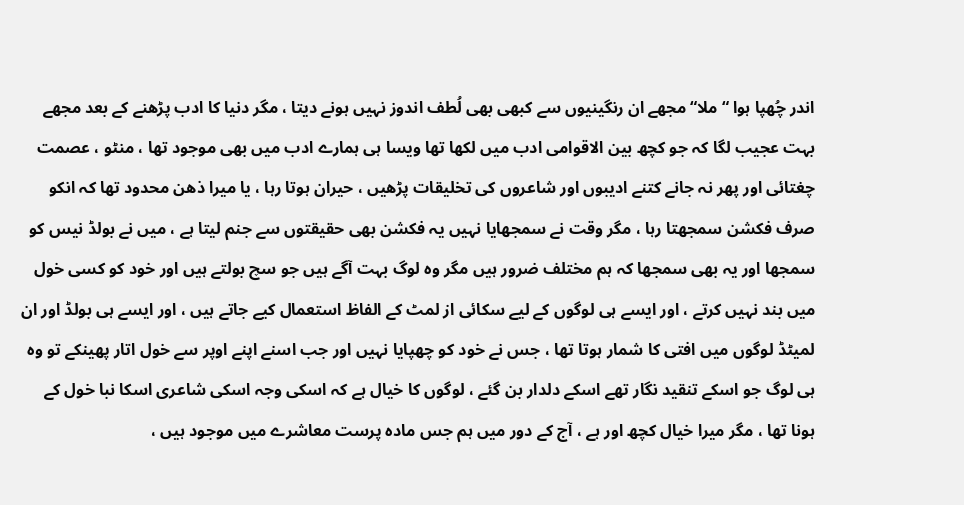اندر چُھپا ہوا “ملا“ مجھے ان رنگینیوں سے کبھی بھی لُطف اندوز نہیں ہونے دیتا ، مگر دنیا کا ادب پڑھنے کے بعد مجھے بہت عجیب لگا کہ جو کچھ بین الاقوامی ادب میں لکھا تھا ویسا ہی ہمارے ادب میں بھی موجود تھا ، منٹو ، عصمت چغتائی اور پھر نہ جانے کتنے ادیبوں اور شاعروں کی تخلیقات پڑھیں ، حیران ہوتا رہا ، یا میرا ذھن محدود تھا کہ انکو صرف فکشن سمجھتا رہا ، مگر وقت نے سمجھایا نہیں یہ فکشن بھی حقیقتوں سے جنم لیتا ہے ، میں نے بولڈ نیس کو سمجھا اور یہ بھی سمجھا کہ ہم مختلف ضرور ہیں مگر وہ لوگ بہت آگے ہیں جو سچ بولتے ہیں اور خود کو کسی خول میں بند نہیں کرتے ، اور ایسے ہی لوگوں کے لیے سکائی از لمٹ کے الفاظ استعمال کیے جاتے ہیں ، اور ایسے ہی بولڈ اور ان لمیٹڈ لوگوں میں افتی کا شمار ہوتا تھا ، جس نے خود کو چھپایا نہیں اور جب اسنے اپنے اوپر سے خول اتار پھینکے تو وہ ہی لوگ جو اسکے تنقید نگار تھے اسکے دلدار بن گئے ، لوگوں کا خیال ہے کہ اسکی وجہ اسکی شاعری اسکا نبا خول کے ہونا تھا ، مگر میرا خیال کچھ اور ہے ، آج کے دور میں ہم جس مادہ پرست معاشرے میں موجود ہیں ،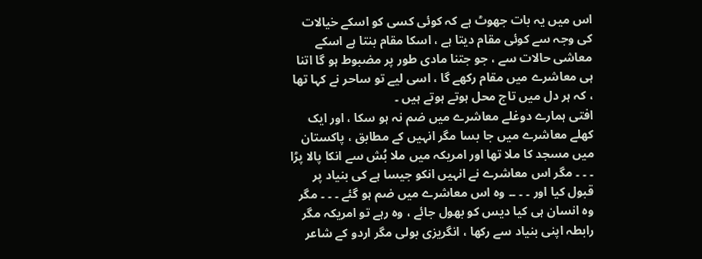اس میں یہ بات جھوٹ ہے کہ کوئی کسی کو اسکے خیالات کی وجہ سے کوئی مقام دیتا ہے ، اسکا مقام بنتا ہے اسکے معاشی حالات سے ، جو جتنا مادی طور پر مضبوط ہو گا اتنا ہی معاشرے میں مقام رکھے گا ، اسی لیے تو ساحر نے کہا تھا ، کہ ہر دل میں تاج محل ہوتے ہوتے ہیں ۔
افتی ہمارے دوغلے معاشرے میں ضم نہ ہو سکا ، اور ایک کھلے معاشرے میں جا بسا مگر انہیں کے مطابق ، پاکستان میں مسجد کا ملا تھا اور امریکہ میں ملا بُش سے انکا پالا پڑا ۔ ۔ ۔ مگر اس معاشرے نے انہیں انکو جیسا ہے کی بنیاد پر قبول کیا اور ۔ ۔ ۔۔ وہ اس معاشرے میں ضم ہو گئے ۔ ۔ ۔ مگر وہ انسان ہی کیا دیس کو بھول جائے ، وہ رہے تو امریکہ مگر رابطہ اپنی بنیاد سے رکھا ، انگریزی بولی مگر اردو کے شاعر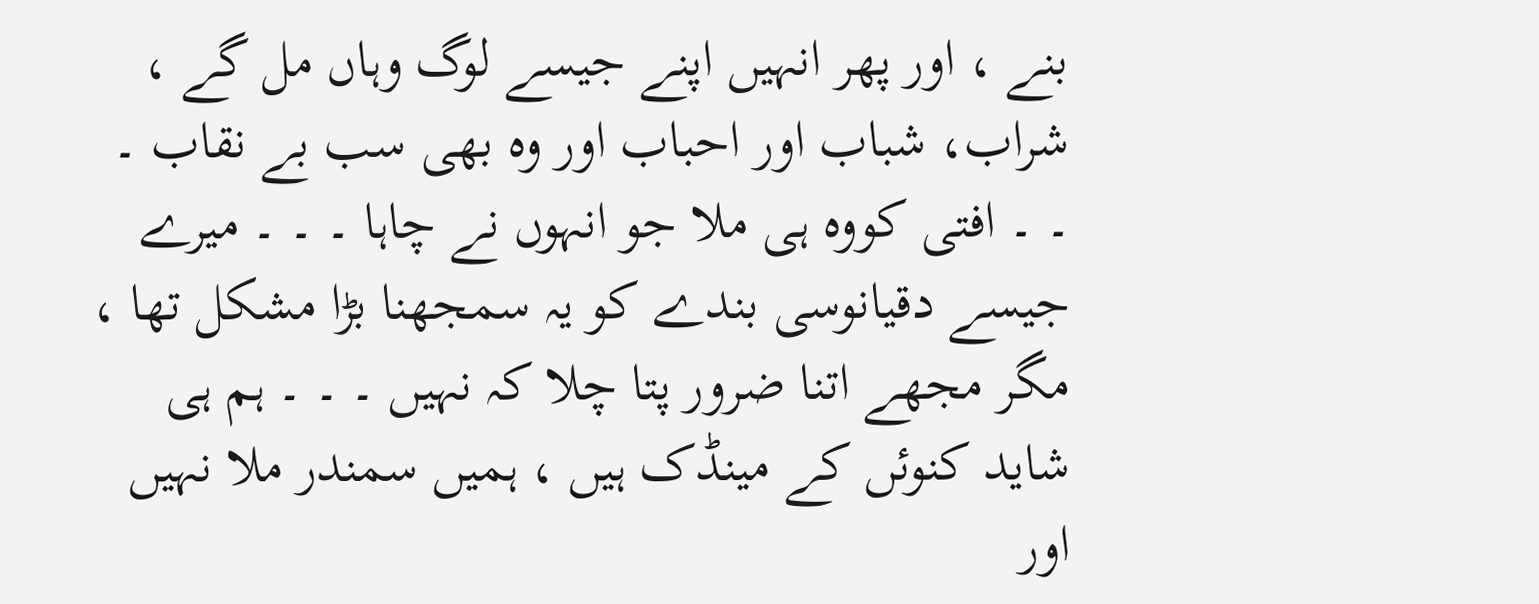بنے ، اور پھر انہیں اپنے جیسے لوگ وہاں مل گے ، شراب، شباب اور احباب اور وہ بھی سب بے نقاب ۔ ۔ ۔ افتی کووہ ہی ملا جو انہوں نے چاہا ۔ ۔ ۔ میرے جیسے دقیانوسی بندے کو یہ سمجھنا بڑا مشکل تھا ، مگر مجھے اتنا ضرور پتا چلا کہ نہیں ۔ ۔ ۔ ہم ہی شاید کنوئں کے مینڈک ہیں ، ہمیں سمندر ملا نہیں اور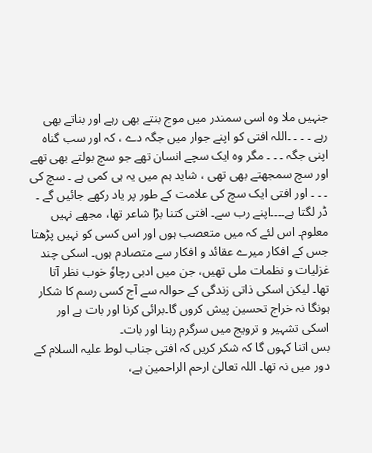جنہیں ملا وہ اسی سمندر میں موج بنتے بھی رہے اور بناتے بھی رہے ۔ ۔ ۔ ۔اللہ افتی کو اپنے جوار میں جگہ دے ، کہ اور سب گناہ اپنی جگہ ۔ ۔ ۔ مگر وہ ایک سچے انسان تھے جو سچ بولتے بھی تھے اور سچ سمجھتے بھی تھی ، شاید ہم میں یہ ہی کمی ہے ۔ سچ کی ۔ ۔ ۔ اور افتی ایک سچ کی علامت کے طور پر یاد رکھے جائیں گے ۔
ڈر لگتا ہے۔۔۔۔اپنے رب سے۔ افتی کتنا بڑا شاعر تھا، مجھے نہیں معلوم۔ اس لئے کہ میں متعصب ہوں اور اس کسی کو نہیں پڑھتا جس کے افکار میرے عقائد و افکار سے متصادم ہوں۔ اسکی چند غزلیات و نظمات ملی تھیں، جن میں ادبی رچاوٗ خوب نظر آتا تھا۔ لیکن اسکی ذاتی زندگی کے حوالہ سے آج کسی رسم کا شکار ہونگا نہ خراج تحسین پیش کروں گا۔برائی کرنا اور بات ہے اور اسکی تشہیر و ترویج میں سرگرم رہنا اور بات۔
بس اتنا کہوں گا کہ شکر کریں کہ افتی جناب لوط علیہ السلام کے دور میں نہ تھا۔ اللہ تعالیٰ ارحم الراحمین ہے،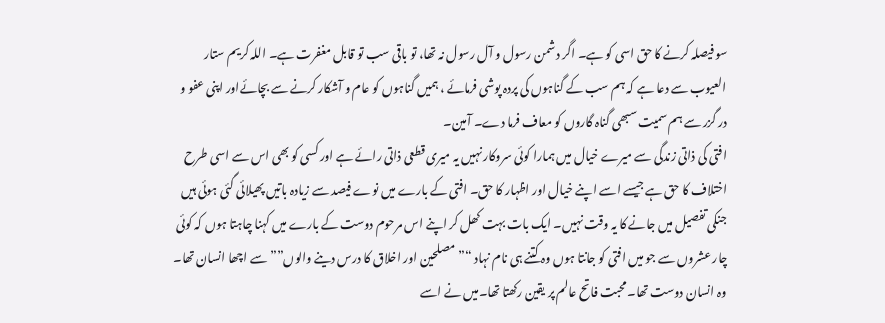سو فیصلہ کرنے کا حق اسی کو ہے۔ اگر دشمن رسول و آل رسول نہ تھا، تو باقی سب تو قابل مغفرت ہے۔ اللہ کریم ستار العیوب سے دعا ہے کہ ہم سب کے گناہوں کی پردہ پوشی فرمائے ، ہمیں گناہوں کو عام و آشکار کرنے سے بچائےاور اپنی عفو و در گزر سے ہم سمیت سبھی گناہ گاروں کو معاف فرما دے۔ آمین۔
افتی کی ذاتی زندگی سے میرے خیال میں ہمارا کوئی سروکار نہیں یہ میری قطعی ذاتی رائے ہے اور کسی کو بھی اس سے اسی طرح اختلاف کا حق ہے جیسے اسے اپنے خیال اور اظہار کا حق۔ افتی کے بارے میں نوے فیصد سے زیادہ باتیں پھیلائی گئی ہوئی ہیں جنکی تفصیل میں جانے کا یہ وقت نہیں۔ ایک بات بہت کھل کر اپنے اس مرحوم دوست کے بارے میں کہنا چاہتا ہوں کہ کوئی چار عشروں سے جو میں افتی کو جانتا ہوں وہ کتنے ہی نام نہاد “”مصلحین اور اخلاق کا درس دینے والوں”” سے اچھا انسان تھا۔ وہ انسان دوست تھا۔محبت فاتح عالم پر یقین رکھتا تھا۔میں نے اسے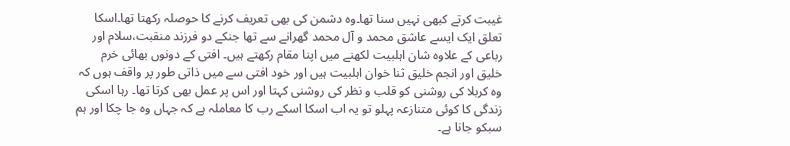غیبت کرتے کبھی نہیں سنا تھا۔وہ دشمن کی بھی تعریف کرنے کا حوصلہ رکھتا تھا۔اسکا تعلق ایک ایسے عاشق محمد و آل محمد گھرانے سے تھا جنکے دو فرزند منقبت،سلام اور رباعی کے علاوہ شان اہلبیت لکھنے میں اپنا مقام رکھتے ہیں۔ افتی کے دونوں بھائی خرم خلیق اور انجم خلیق ثنا خوان اہلبیت ہیں اور خود افتی سے میں ذاتی طور پر واقف ہوں کہ وہ کربلا کی روشنی کو قلب و نظر کی روشنی کہتا اور اس پر عمل بھی کرتا تھا۔ رہا اسکی زندگی کا کوئی متنازعہ پہلو تو یہ اب اسکا اسکے رب کا معاملہ ہے کہ جہاں وہ جا چکا اور ہم سبکو جانا ہے۔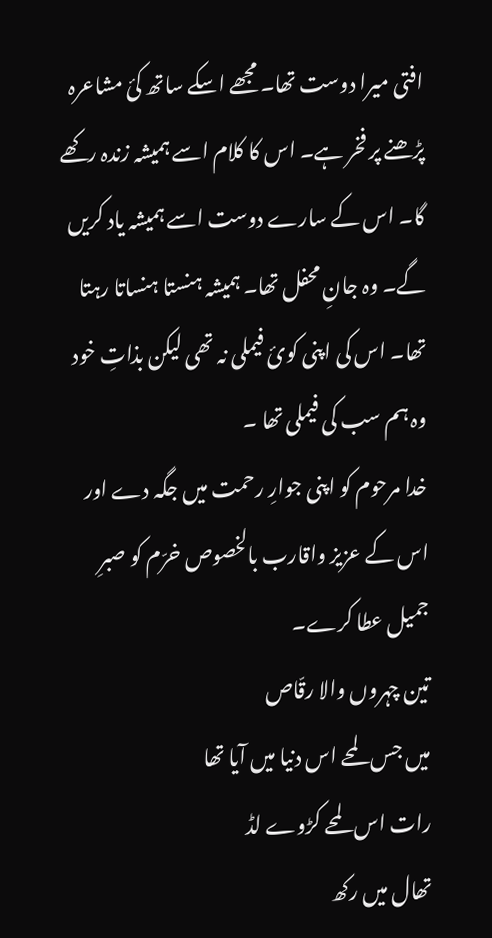افتی میرا دوست تھا۔ مجھے اسکے ساتھ کئ مشاعرہ پڑھنے پر فخر ہے۔ اس کا کلام اسے ہمیشہ زندہ رکھے گا۔ اس کے سارے دوست اسے ہمیشہ یاد کریں گے۔ وہ جانِ محفل تھا۔ ہمیشہ ہنستا ہنساتا رہتا تھا۔ اس کی اپنی کوئ فیملی نہ تھی لیکن بذاتِ خود وہ ہم سب کی فیملی تھا ۔
خدا مرحوم کو اپنی جوارِ رحمت میں جگہ دے اور اس کے عزیز واقارب بالخصوص خرّم کو صبرِ جمیل عطا کرے۔
تین چہروں والا رقّاص
میں جس لمحے اس دنیا میں آیا تھا
رات اس لمحے کڑوے لڈ
تھال میں رکھ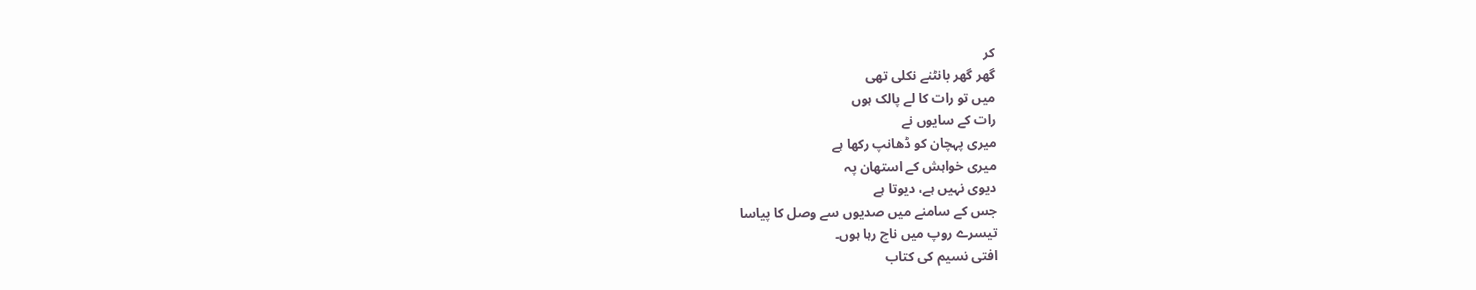کر
گھر گھر بانٹنے نکلی تھی
میں تو رات کا لے پالک ہوں
رات کے سایوں نے
میری پہچان کو ڈھانپ رکھا ہے
میری خواہش کے استھان پہ
دیوی نہیں ہے، دیوتا ہے
جس کے سامنے میں صدیوں سے وصل کا پیاسا
تیسرے روپ میں ناچ رہا ہوں۔
افتی نسیم کی کتاب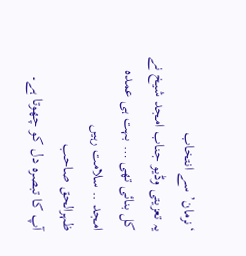‘نرمان’ سے انتخاب
یہ تعزیتی وڈیو جناب امجد شیخ نے کل بنائی تھی … بہت ہی عمدہ امجد .. سلامت رہیں
ظہرالحق صاحب
آپ کا تبصرہ دل کو چھوتا ہے۔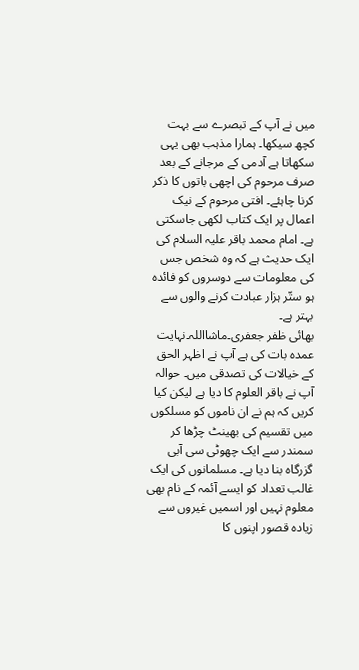میں نے آپ کے تبصرے سے بہت کچھ سیکھا۔ ہمارا مذہب بھی یہی سکھاتا ہے آدمی کے مرجانے کے بعد صرف مرحوم کی اچھی باتوں کا ذکر کرنا چاہئے۔ افتی مرحوم کے نیک اعمال پر ایک کتاب لکھی جاسکتی ہے۔ امام محمد باقر علیہ السلام کی ایک حدیث ہے کہ وہ شخص جس کی معلومات سے دوسروں کو فائدہ ہو ستّر ہزار عبادت کرنے والوں سے بہتر ہے۔
بھائی ظفر جعفری۔ماشااللہ۔نہایت عمدہ بات کی ہے آپ نے اظہر الحق کے خیالات کی تصدقی میں۔ حوالہ آپ نے باقر العلوم کا دیا ہے لیکن کیا کریں کہ ہم نے ان ناموں کو مسلکوں میں تقسیم کی بھینٹ چڑھا کر سمندر سے ایک چھوٹی سی آبی گزرگاہ بنا دیا ہے۔ مسلمانوں کی ایک غالب تعداد کو ایسے آئمہ کے نام بھی معلوم نہیں اور اسمیں غیروں سے زیادہ قصور اپنوں کا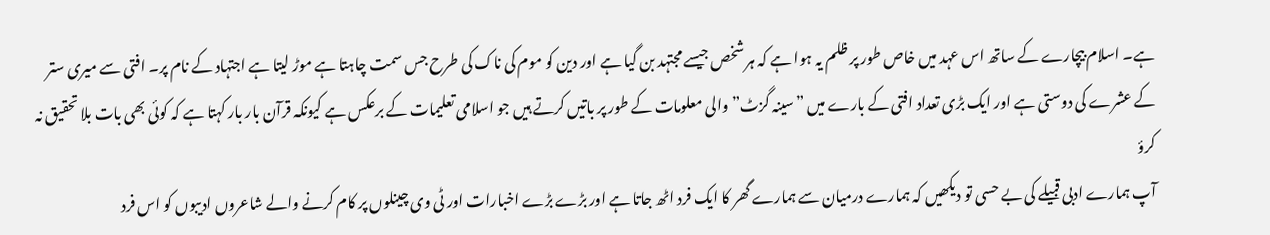ہے۔ اسلام بیچارے کے ساتھ اس عہد میں خاص طور پر ظلم یہ ہوا ہے کہ ہر شخص جیسے مجتہد بن گیا ہے اور دین کو موم کی ناک کی طرح جس سمت چاہتا ہے موڑ لیتا ہے اجتہاد کے نام پر۔ افتی سے میری ستر کے عشرے کی دوستی ہے اور ایک بڑی تعداد افتی کے بارے میں ”سینہ گزٹ” والی معلومات کے طور پر باتیں کرتے ہیں جو اسلامی تعلیمات کے برعکس ہے کیونکہ قرآن بار بار کہتا ہے کہ کوئی بھی بات بلا تحقیق نہ کرؤ
آپ ہمارے ادبی قبیلے کی بے حسی تو دیکھیں کہ ہمارے درمیان سے ہمارے گھر کا ایک فرد اٹھ جاتا ہے اور بڑے بڑے اخبارات اور ٹی وی چینلوں پر کام کرنے والے شاعروں ادیبوں کو اس فرد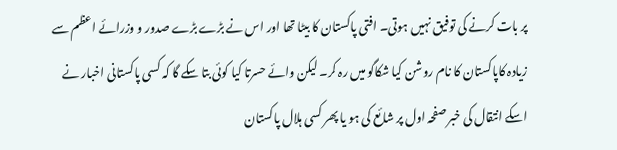پر بات کرنے کی توفیق نہیں ہوتی۔ افتی پاکستان کا بیٹا تھا اور اس نے بڑے بڑے صدور و وزرائے اعظم سے زیادہ کاپاکستان کا نام روشن کیا شکاگو میں رہ کر۔ لیکن وائے حسرتا کیا کوئی بتا سکے گا کہ کسی پاکستانی اخبار نے اسکے انتقال کی خبر صفحہ اول پر شائع کی ہو یا پھر کسی ہلال پاکستان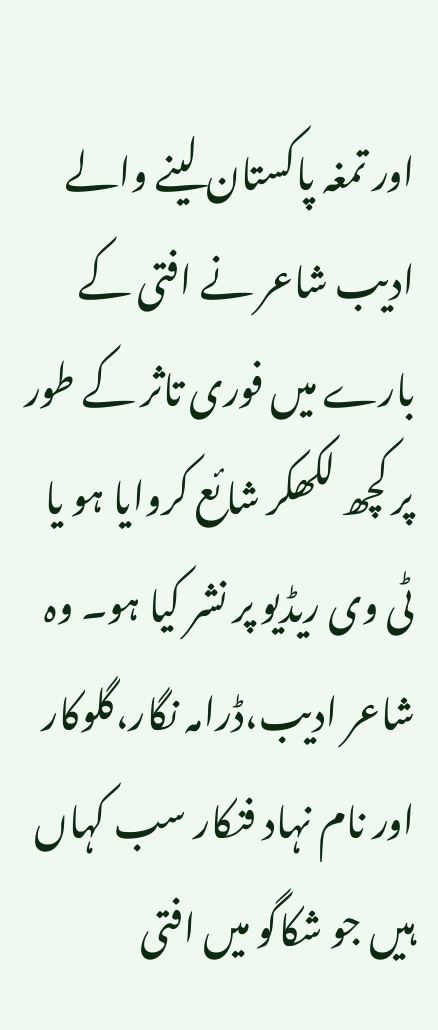اور تمغہ پاکستان لینے والے ادیب شاعر نے افتی کے بارے میں فوری تاثر کے طور پر کچھ لکھکر شائع کروایا ہو یا ٹی وی ریڈیو پر نشر کیا ہو۔ وہ شاعر ادیب،ڈرامہ نگار،گلوکار اور نام نہاد فنکار سب کہاں ہیں جو شکاگو میں افتی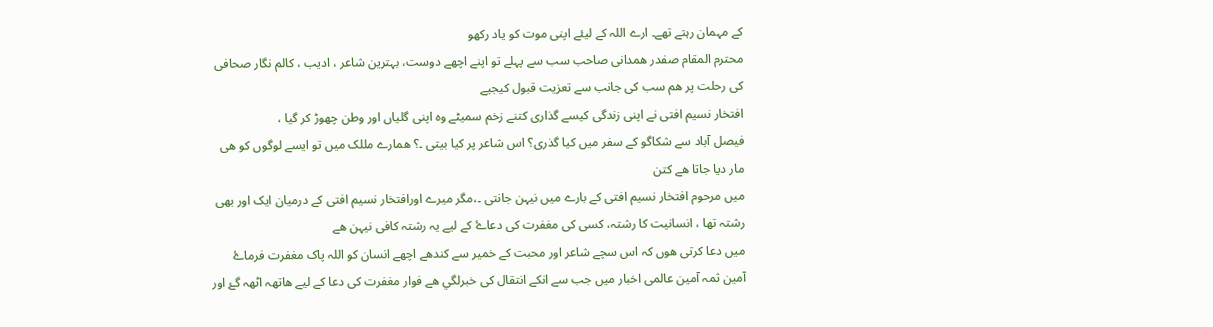کے مہمان رہتے تھے۔ ارے اللہ کے لیئے اپنی موت کو یاد رکھو
محترم المقام صفدر ھمدانی صاحب سب سے پہلے تو اپنے اچھے دوست، بہترین شاعر ، ادیب ، کالم نگار صحافی کی رحلت پر ھم سب کی جانب سے تعزیت قبول کیجیے
افتخار نسیم افتی نے اپنی زندگی کیسے گذاری کتنے زخم سمیٹے وہ اپنی گلیاں اور وطن چھوڑ کر گیا ،
فیصل آباد سے شکاگو کے سفر میں کیا گذری؟ اس شاعر پر کیا بیتی ۔؟ ھمارے مللک میں تو ایسے لوگوں کو ھی مار دیا جاتا ھے کتن
میں مرحوم افتخار نسیم افتی کے بارے میں نیہن جانتی ۔،مگر میرے اورافتخار نسیم افتی کے درمیان ایک اور بھی رشتہ تھا ، انسانیت کا رشتہ، کسی کی مغفرت کی دعاۓ کے لیے یہ رشتہ کافی نیہن ھے
میں دعا کرتی ھوں کہ اس سچے شاعر اور محبت کے خمیر سے کندھے اچھے انسان کو اللہ پاک مغفرت فرماۓ آمین ثمہ آمین عالمی اخبار میں جب سے انکے انتقال کی خبرلگي ھے فوار مغفرت کی دعا کے لیے ھاتھہ اٹھہ گۓ اور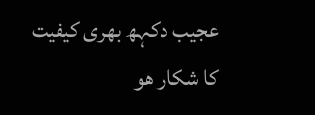عجیب دکہھ بھری کیفیت کا شکار ھو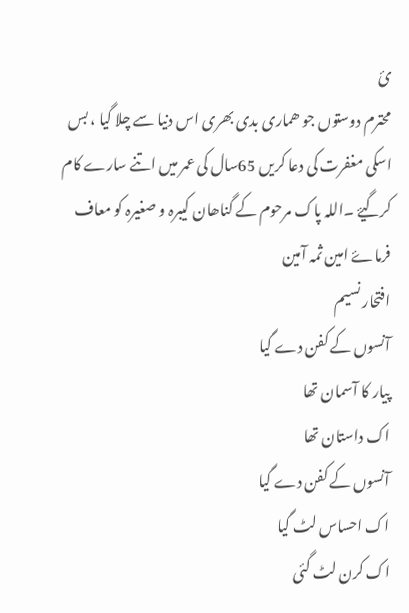ئ
محترم دوستوں جو ھماری بدی بھری اس دنیا سے چلا گیا ، بس اسکی مغفرت کی دعا کريں 65سال کی عمر میں اتنے سارے کام کرگيۓ ۔اللہ پاک مرحوم کے گناھان کیبرہ و صغیرہ کو معاف فرماۓ امین ثمہ آمین
افتحار نسیم
آنسوں کے کفن دے گیا
پیار کا آسمان تھا
اک داستان تھا
آنسوں کے کفن دے گیا
اک احساس لٹ گیا
اک کرن لٹ گئی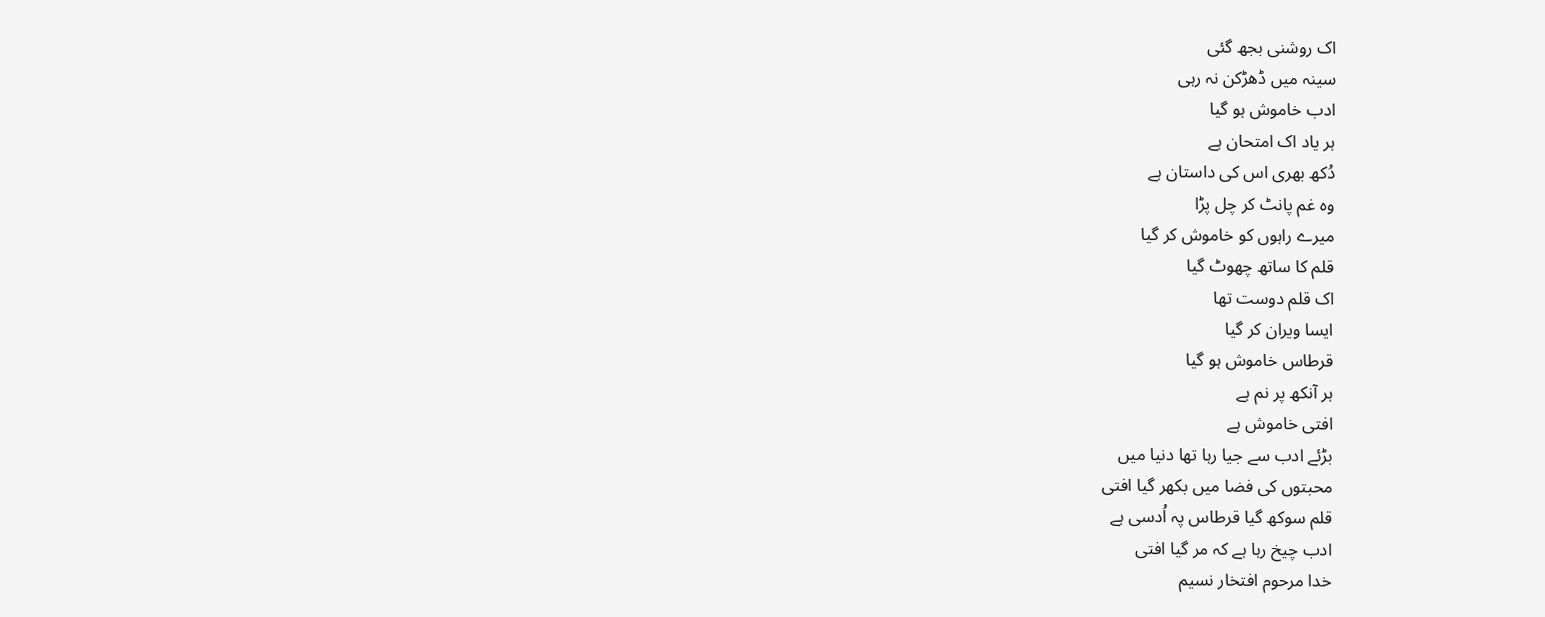اک روشنی بجھ گئی
سینہ میں ڈھڑکن نہ رہی
ادب خاموش ہو گیا
ہر یاد اک امتحان ہے
دُکھ بھری اس کی داستان ہے
وہ غم پانٹ کر چل پڑا
میرے راہوں کو خاموش کر گیا
قلم کا ساتھ چھوٹ گیا
اک قلم دوست تھا
ایسا ویران کر گیا
قرطاس خاموش ہو گیا
ہر آنکھ پر نم ہے
افتی خاموش ہے
بڑئے ادب سے جیا رہا تھا دنیا میں
محبتوں کی فضا میں بکھر گیا افتی
قلم سوکھ گیا قرطاس پہ اُدسی ہے
ادب چیخ رہا ہے کہ مر گیا افتی
خدا مرحوم افتخار نسیم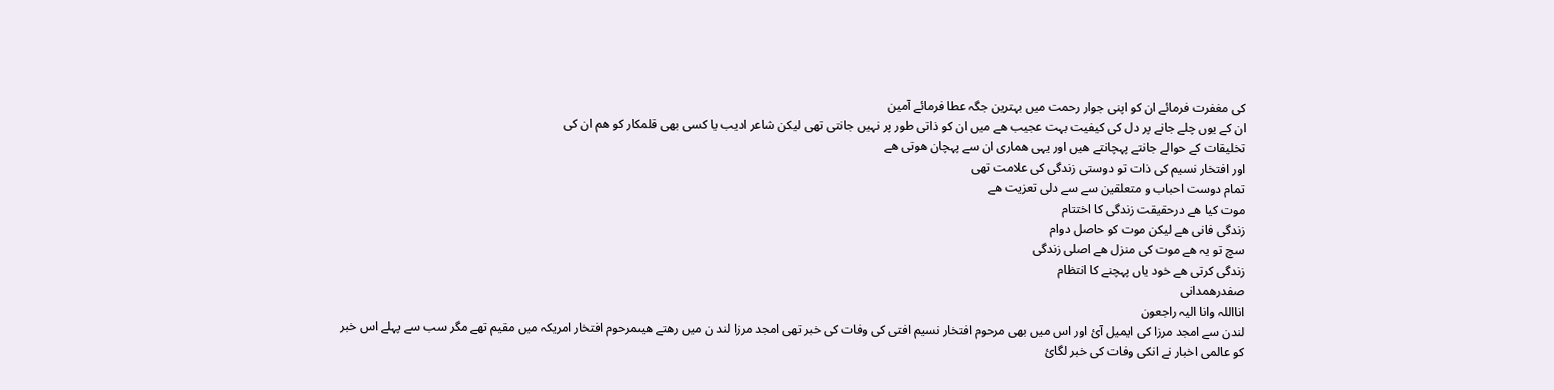کی مغفرت فرمائے ان کو اپنی جوار رحمت میں بہترین جگہ عطا فرمائے آمین
ان کے یوں چلے جانے پر دل کی کیفیت بہت عجیب ھے میں ان کو ذاتی طور پر نہیں جانتی تھی لیکن شاعر ادیب یا کسی بھی قلمکار کو ھم ان کی
تخلیقات کے حوالے جانتے پہچانتے ھیں اور یہی ھماری ان سے پہچان ھوتی ھے
اور افتخار نسیم کی ذات تو دوستی زندگی کی علامت تھی
تمام دوست احباب و متعلقین سے سے دلی تعزیت ھے
موت کیا ھے درحقیقت زندگی کا اختتام
زندگی فانی ھے لیکن موت کو حاصل دوام
سچ تو یہ ھے موت کی منزل ھے اصلی زندگی
زندگی کرتی ھے خود یاں پہچنے کا انتظام
صفدرھمدانی
انااللہ وانا الیہ راجعون
لندن سے امجد مرزا کی ایمیل آئ اور اس میں بھی مرحوم افتخار نسیم افتی کی وفات کی خبر تھی امجد مرزا لند ن میں رھتے ھیںمرحوم افتخار امریکہ میں مقیم تھے مگر سب سے پہلے اس خبر کو عالمی اخبار نے انکی وفات کی خبر لگائ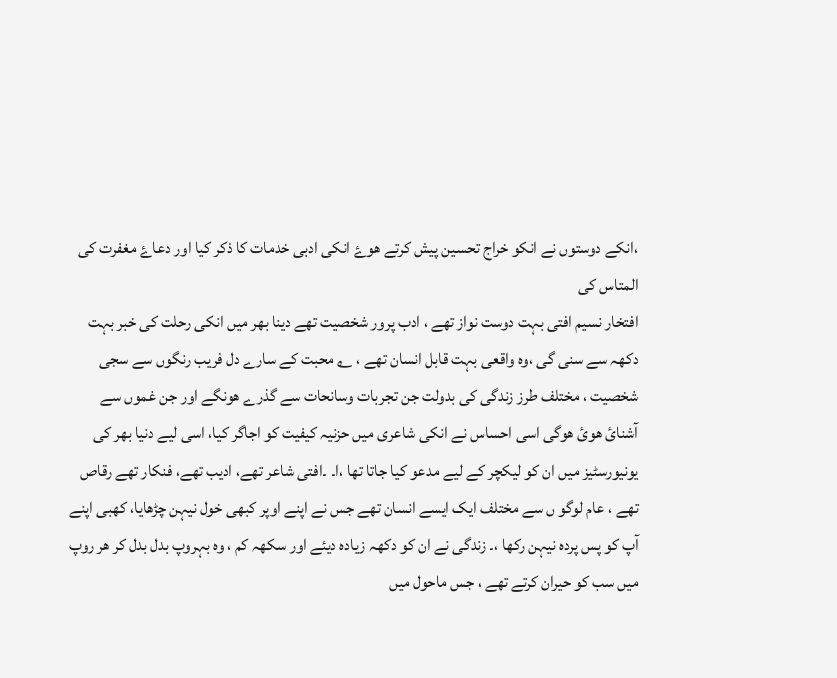،انکے دوستوں نے انکو خراج تحسین پیش کرتے ھوۓ انکی ادبی خدمات کا ذکر کیا اور دعاۓ مغفرت کی المتاس کی
افتخار نسیم افتی بہت دوست نواز تھے ، ادب پرور شخصیت تھے دینا بھر میں انکی رحلت کی خبر بہت دکھہ سے سنی گی ،وہ واقعی بہت قابل انسان تھے ، ؎ محبت کے سارے دل فریب رنگوں سے سجی شخصیت ، مختلف طرز زندگی کی بدولت جن تجربات وسانحات سے گذرے ھونگے اور جن غموں سے آشنائ ھوئ ھوگی اسی احساس نے انکی شاعری میں حزنیہ کیفیت کو اجاگر کیا، اسی لیے دنیا بھر کی یونیورسٹیز میں ان کو لیکچر کے لیے مدعو کیا جاتا تھا ،ا۔ ۔افتی شاعر تھے، ادیب تھے، فنکار تھے رقاص تھے ، عام لوگو ں سے مختلف ایک ایسے انسان تھے جس نے اپنے اوپر کبھی خول نیہن چڑھایا، کھبی اپنے آپ کو پس پردہ نیہن رکھا ،۔ زندگی نے ان کو دکھہ زیادہ دیئے اور سکھہ کم ، وہ بہروپ بدل بدل کر ھر روپ میں سب کو حیران کرتے تھے ، جس ماحول میں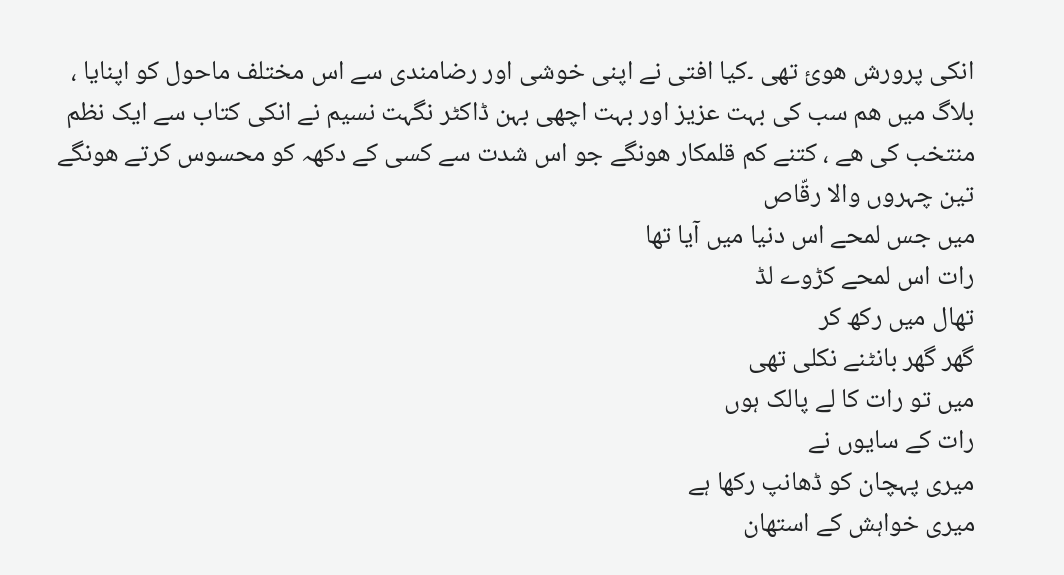انکی پرورش ھوئ تھی ۔کیا افتی نے اپنی خوشی اور رضامندی سے اس مختلف ماحول کو اپنایا ،
بلاگ میں ھم سب کی بہت عزیز اور بہت اچھی بہن ڈاکٹر نگہت نسیم نے انکی کتاب سے ایک نظم منتخب کی ھے ، کتنے کم قلمکار ھونگے جو اس شدت سے کسی کے دکھہ کو محسوس کرتے ھونگے
تین چہروں والا رقّاص
میں جس لمحے اس دنیا میں آیا تھا
رات اس لمحے کڑوے لڈ
تھال میں رکھ کر
گھر گھر بانٹنے نکلی تھی
میں تو رات کا لے پالک ہوں
رات کے سایوں نے
میری پہچان کو ڈھانپ رکھا ہے
میری خواہش کے استھان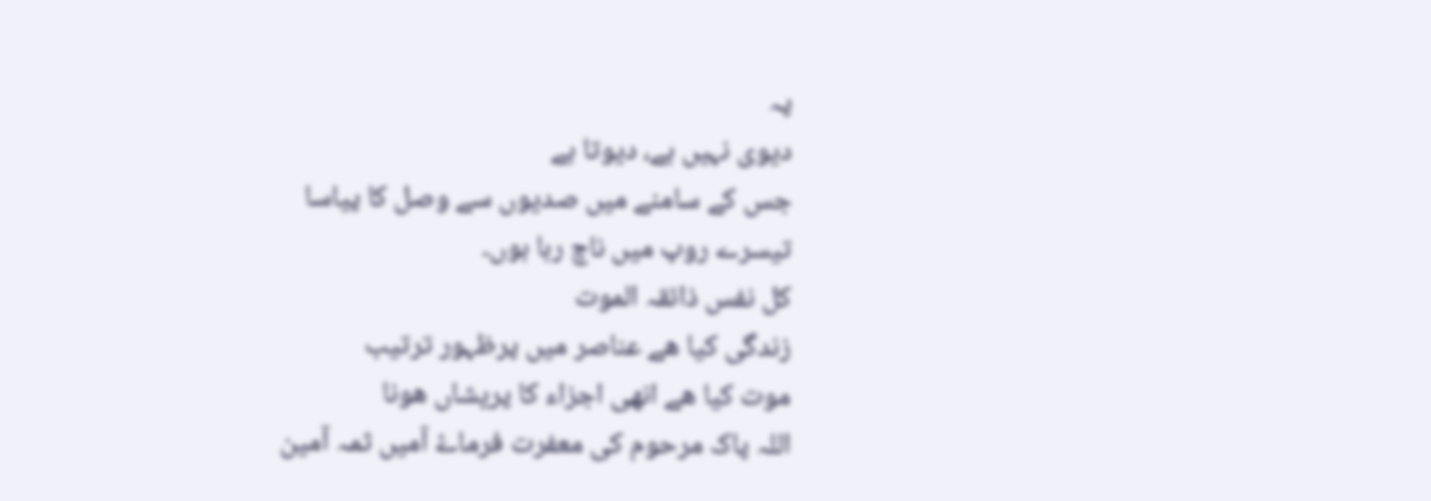پہ
دیوی نہیں ہے، دیوتا ہے
جس کے سامنے میں صدیوں سے وصل کا پیاسا
تیسرے روپ میں ناچ رہا ہوں۔
کل نفس ذائقہ الموت
زندگی کیا ھے عناصر میں پرظہور ترتیب
موت کیا ھے انھی اجزاء کا پریشاں ھونا
اللہ پاک مرحوم کی معفرت فرماۓ آمیں ثمہ آمین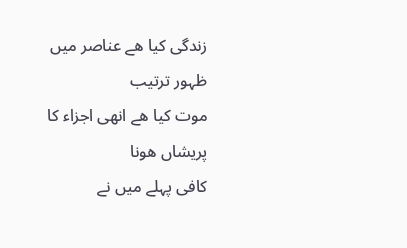زندگی کیا ھے عناصر میں ظہور ترتیب
موت کیا ھے انھی اجزاء کا پریشاں ھونا
کافی پہلے میں نے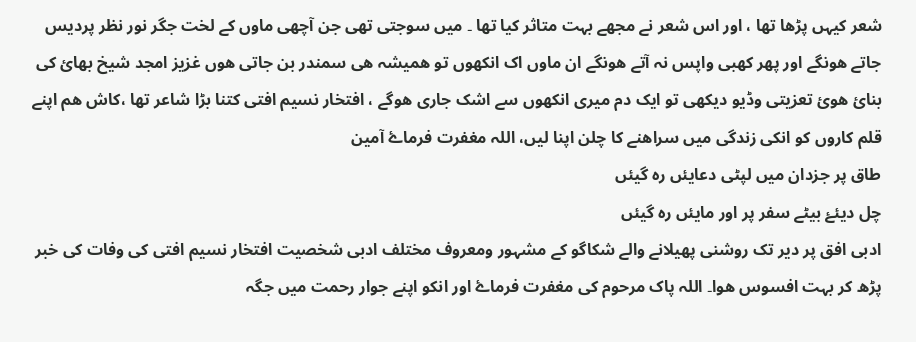شعر کیہں پڑھا تھا ، اور اس شعر نے مجھے بہت متاثر کیا تھا ۔ میں سوجتی تھی جن آچھی ماوں کے لخت جگر نور نظر پردیس جاتے ھونگے اور پھر کھبی واپس نہ آتے ھونگے ان ماوں اک انکھوں تو ھمیشہ ھی سمندر بن جاتی ھوں غزيز امجد شیخ بھائ کی بنائ ھوئ تعزیتی وڈیو دیکھی تو ایک دم میری انکھوں سے اشک جاری ھوگے ، افتخار نسیم افتی کتنا بڑا شاعر تھا ،کاش ھم اپنے قلم کاروں کو انکی زندگی میں سراھنے کا چلن اپنا لیں، اللہ مغفرت فرماۓ آمین
طاق پر جزدان میں لپٹی دعايئں رہ گيئں
چل دیئۓ بیٹے سفر پر اور مايئں رہ گیئں
ادبی افق پر دیر تک روشنی پھیلانے والے شکاگو کے مشہور ومعروف مختلف ادبی شخصیت افتخار نسیم افتی کی وفات کی خبر پڑھ کر بہت افسوس ھوا۔ اللہ پاک مرحوم کی مغفرت فرماۓ اور انکو اپنے جوار رحمت میں جگہ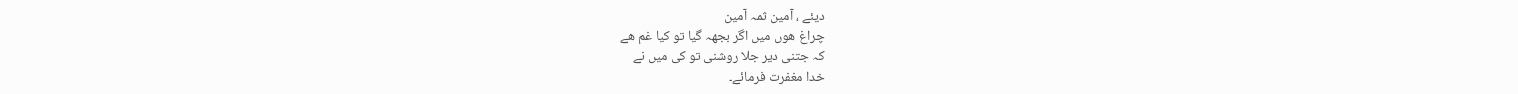ديئے ، آمین ثمہ آمین
چراغ ھوں میں اگر بجھہ گیا تو کیا غم ھے
کہ جتنی دیر جلا روشنی تو کی میں نے
خدا مغفرت فرمائے۔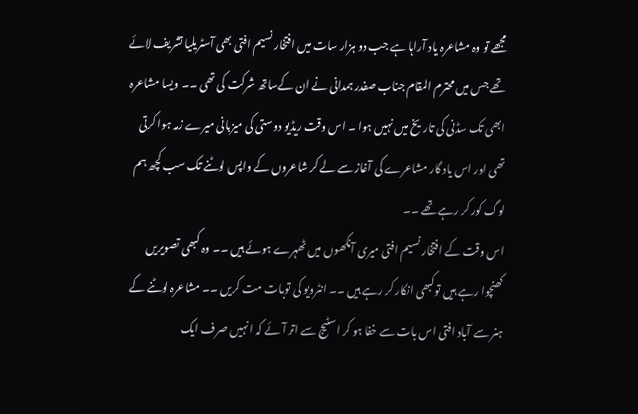مجھے تو وہ مشاعرہ یاد آراہا ہے جب دو ہزار سات میں افتخار نسیم افتی بھی آسٹریلیا تشریف لائے تھے جس میں محترم المقام جناب صفدر ہمدانی نے ان کےساتھ شرکت کی تھی ۔۔ ویسا مشاعرہ ابھی تک سڈنی کی تاریخ میں نہیں ہوا ۔ اس وقت ریڈیو دوستی کی میزبانی میرے زمہ ہوا کرتی تھی اور اس یاد گار مشاعرے کی آغاز سے لے کر شاعروں کے واپس لوٹنے تک سب کچھ ہم لوگ کور کر رہے تھے ۔۔
اس وقت کے افتخار نسیم افتی میری آنکھوں میں ٹھہرے ہوئے ہیں ۔۔ وہ کبھی تصویریں کھنچوا رہے ہیں توکبھی انکار کر رہے ہیں ۔۔ انٹرویو کی توبات مت کریں ۔۔ مشاعرہ لوٹنے کے ہنر سے آباد افتی اس بات سے خفا ہو کر اسٹیج سے اتر آئے کہ انہیں صرف ایک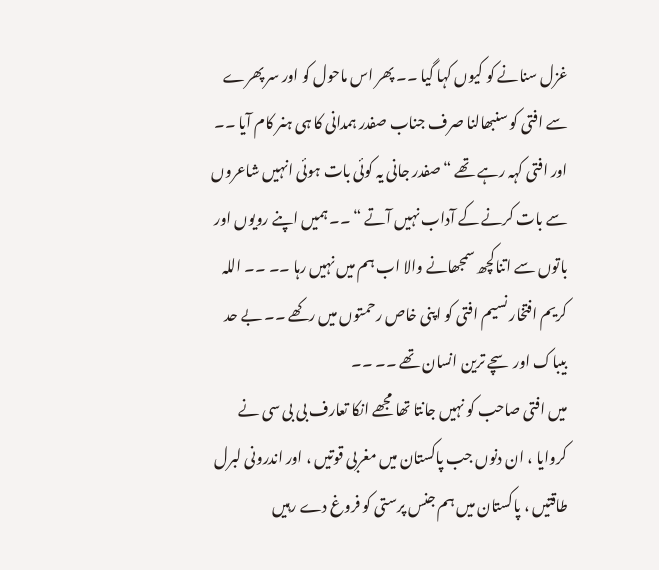غزل سنانے کو کیوں کہا گیا ۔۔ پھر اس ماحول کو اور سر پھرے سے افتی کو سنبھالنا صرف جناب صفدر ہمدانی کا ہی ہنر کام آیا ۔۔ اور افتی کہہ رہے تھے “ صفدر جانی یہ کوئی بات ہوئی انہیں شاعروں سے بات کرنے کے آداب نہیں آتے “ ۔۔ ہمیں اپنے رویوں اور باتوں سے اتناکچھ سمجھانے والا اب ہم میں نہیں رہا ۔۔ ۔۔ اللہ کریم افتخار نسیم افتی کو اپنی خاص رحمتوں میں رکھے ۔۔ بے حد بیباک اور سچے ترین انسان تھے ۔۔ ۔۔
میں افتی صاحب کو نہیں جانتا تھا مجھے انکا تعارف بی بی سی نے کروایا ، ان دنوں جب پاکستان میں مغربی قوتیں ، اور اندرونی لبرل طاقتیں ، پاکستان میں ہم جنس پرستی کو فروغ دے رہیں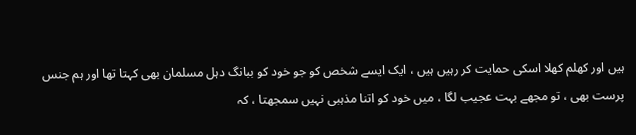ہیں اور کھلم کھلا اسکی حمایت کر رہیں ہیں ، ایک ایسے شخص کو جو خود کو ببانگ دہل مسلمان بھی کہتا تھا اور ہم جنس پرست بھی ، تو مجھے بہت عجیب لگا ، میں خود کو اتنا مذہبی نہیں سمجھتا ، کہ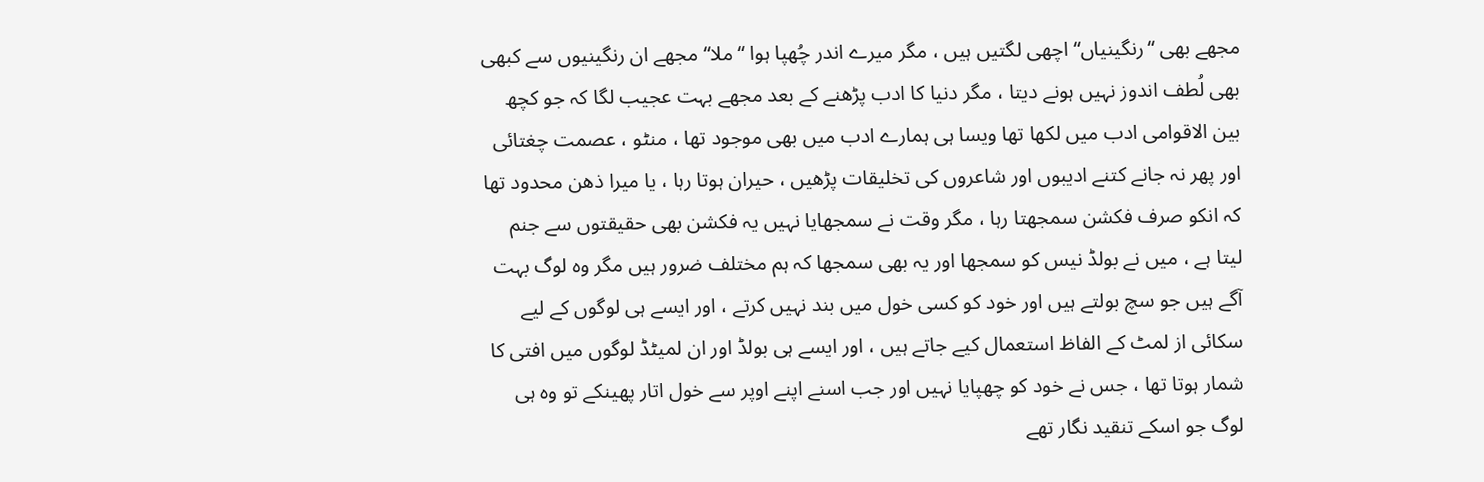مجھے بھی “رنگینیاں“ اچھی لگتیں ہیں ، مگر میرے اندر چُھپا ہوا “ملا“ مجھے ان رنگینیوں سے کبھی بھی لُطف اندوز نہیں ہونے دیتا ، مگر دنیا کا ادب پڑھنے کے بعد مجھے بہت عجیب لگا کہ جو کچھ بین الاقوامی ادب میں لکھا تھا ویسا ہی ہمارے ادب میں بھی موجود تھا ، منٹو ، عصمت چغتائی اور پھر نہ جانے کتنے ادیبوں اور شاعروں کی تخلیقات پڑھیں ، حیران ہوتا رہا ، یا میرا ذھن محدود تھا کہ انکو صرف فکشن سمجھتا رہا ، مگر وقت نے سمجھایا نہیں یہ فکشن بھی حقیقتوں سے جنم لیتا ہے ، میں نے بولڈ نیس کو سمجھا اور یہ بھی سمجھا کہ ہم مختلف ضرور ہیں مگر وہ لوگ بہت آگے ہیں جو سچ بولتے ہیں اور خود کو کسی خول میں بند نہیں کرتے ، اور ایسے ہی لوگوں کے لیے سکائی از لمٹ کے الفاظ استعمال کیے جاتے ہیں ، اور ایسے ہی بولڈ اور ان لمیٹڈ لوگوں میں افتی کا شمار ہوتا تھا ، جس نے خود کو چھپایا نہیں اور جب اسنے اپنے اوپر سے خول اتار پھینکے تو وہ ہی لوگ جو اسکے تنقید نگار تھے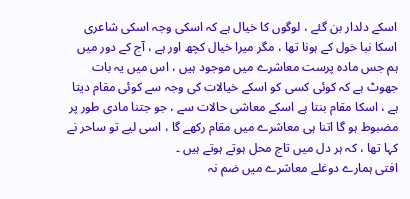اسکے دلدار بن گئے ، لوگوں کا خیال ہے کہ اسکی وجہ اسکی شاعری اسکا نبا خول کے ہونا تھا ، مگر میرا خیال کچھ اور ہے ، آج کے دور میں ہم جس مادہ پرست معاشرے میں موجود ہیں ، اس میں یہ بات جھوٹ ہے کہ کوئی کسی کو اسکے خیالات کی وجہ سے کوئی مقام دیتا ہے ، اسکا مقام بنتا ہے اسکے معاشی حالات سے ، جو جتنا مادی طور پر مضبوط ہو گا اتنا ہی معاشرے میں مقام رکھے گا ، اسی لیے تو ساحر نے کہا تھا ، کہ ہر دل میں تاج محل ہوتے ہوتے ہیں ۔
افتی ہمارے دوغلے معاشرے میں ضم نہ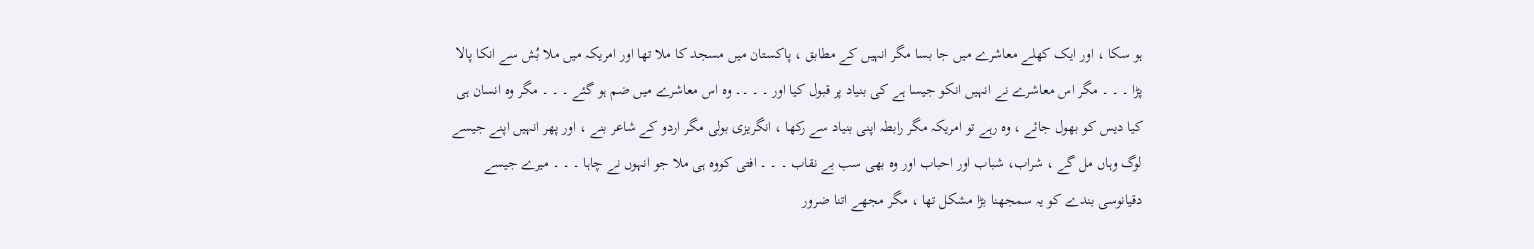ہو سکا ، اور ایک کھلے معاشرے میں جا بسا مگر انہیں کے مطابق ، پاکستان میں مسجد کا ملا تھا اور امریکہ میں ملا بُش سے انکا پالا پڑا ۔ ۔ ۔ مگر اس معاشرے نے انہیں انکو جیسا ہے کی بنیاد پر قبول کیا اور ۔ ۔ ۔۔ وہ اس معاشرے میں ضم ہو گئے ۔ ۔ ۔ مگر وہ انسان ہی کیا دیس کو بھول جائے ، وہ رہے تو امریکہ مگر رابطہ اپنی بنیاد سے رکھا ، انگریزی بولی مگر اردو کے شاعر بنے ، اور پھر انہیں اپنے جیسے لوگ وہاں مل گے ، شراب، شباب اور احباب اور وہ بھی سب بے نقاب ۔ ۔ ۔ افتی کووہ ہی ملا جو انہوں نے چاہا ۔ ۔ ۔ میرے جیسے دقیانوسی بندے کو یہ سمجھنا بڑا مشکل تھا ، مگر مجھے اتنا ضرور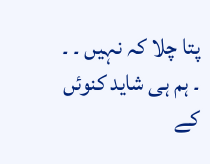پتا چلا کہ نہیں ۔ ۔ ۔ ہم ہی شاید کنوئں کے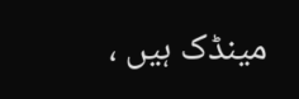مینڈک ہیں ،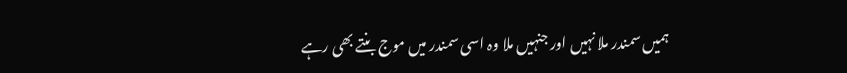ہمیں سمندر ملا نہیں اور جنہیں ملا وہ اسی سمندر میں موج بنتے بھی رہے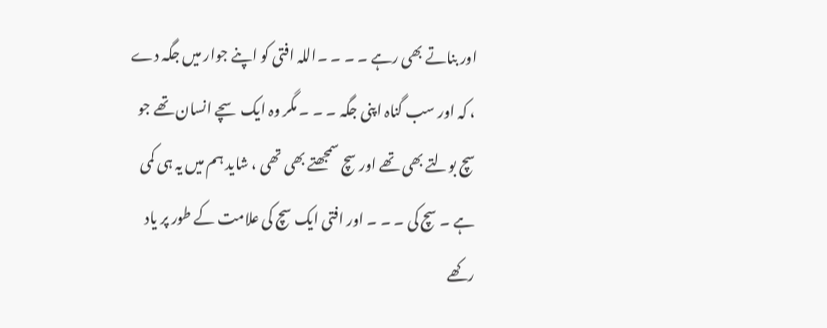اور بناتے بھی رہے ۔ ۔ ۔ ۔اللہ افتی کو اپنے جوار میں جگہ دے ، کہ اور سب گناہ اپنی جگہ ۔ ۔ ۔ مگر وہ ایک سچے انسان تھے جو سچ بولتے بھی تھے اور سچ سمجھتے بھی تھی ، شاید ہم میں یہ ہی کمی ہے ۔ سچ کی ۔ ۔ ۔ اور افتی ایک سچ کی علامت کے طور پر یاد رکھے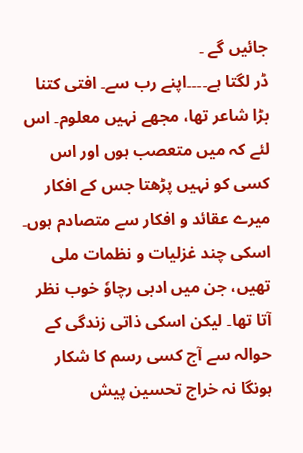جائیں گے ۔
ڈر لگتا ہے۔۔۔۔اپنے رب سے۔ افتی کتنا بڑا شاعر تھا، مجھے نہیں معلوم۔ اس لئے کہ میں متعصب ہوں اور اس کسی کو نہیں پڑھتا جس کے افکار میرے عقائد و افکار سے متصادم ہوں۔ اسکی چند غزلیات و نظمات ملی تھیں، جن میں ادبی رچاوٗ خوب نظر آتا تھا۔ لیکن اسکی ذاتی زندگی کے حوالہ سے آج کسی رسم کا شکار ہونگا نہ خراج تحسین پیش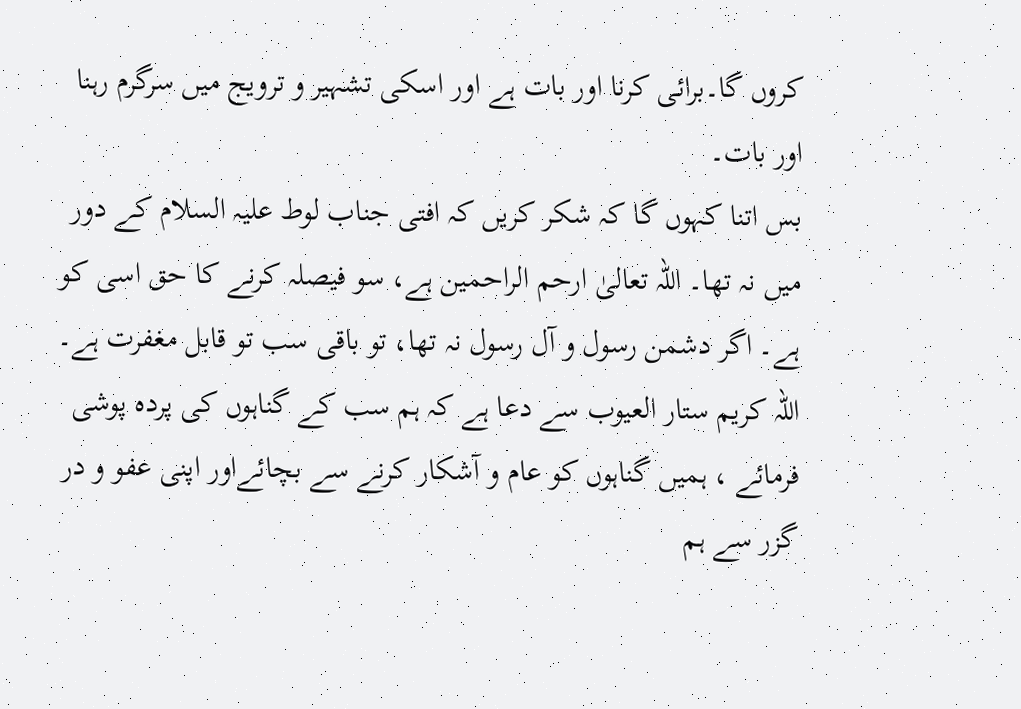کروں گا۔برائی کرنا اور بات ہے اور اسکی تشہیر و ترویج میں سرگرم رہنا اور بات۔
بس اتنا کہوں گا کہ شکر کریں کہ افتی جناب لوط علیہ السلام کے دور میں نہ تھا۔ اللہ تعالیٰ ارحم الراحمین ہے، سو فیصلہ کرنے کا حق اسی کو ہے۔ اگر دشمن رسول و آل رسول نہ تھا، تو باقی سب تو قابل مغفرت ہے۔ اللہ کریم ستار العیوب سے دعا ہے کہ ہم سب کے گناہوں کی پردہ پوشی فرمائے ، ہمیں گناہوں کو عام و آشکار کرنے سے بچائےاور اپنی عفو و در گزر سے ہم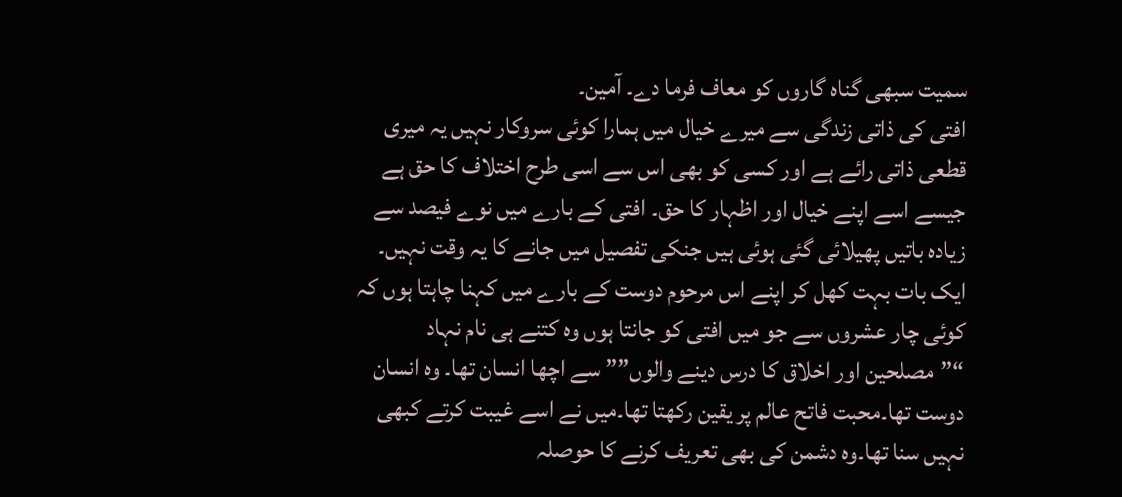سمیت سبھی گناہ گاروں کو معاف فرما دے۔ آمین۔
افتی کی ذاتی زندگی سے میرے خیال میں ہمارا کوئی سروکار نہیں یہ میری قطعی ذاتی رائے ہے اور کسی کو بھی اس سے اسی طرح اختلاف کا حق ہے جیسے اسے اپنے خیال اور اظہار کا حق۔ افتی کے بارے میں نوے فیصد سے زیادہ باتیں پھیلائی گئی ہوئی ہیں جنکی تفصیل میں جانے کا یہ وقت نہیں۔ ایک بات بہت کھل کر اپنے اس مرحوم دوست کے بارے میں کہنا چاہتا ہوں کہ کوئی چار عشروں سے جو میں افتی کو جانتا ہوں وہ کتنے ہی نام نہاد “”مصلحین اور اخلاق کا درس دینے والوں”” سے اچھا انسان تھا۔ وہ انسان دوست تھا۔محبت فاتح عالم پر یقین رکھتا تھا۔میں نے اسے غیبت کرتے کبھی نہیں سنا تھا۔وہ دشمن کی بھی تعریف کرنے کا حوصلہ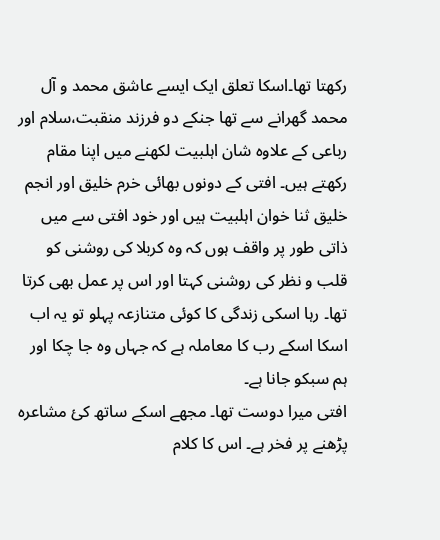رکھتا تھا۔اسکا تعلق ایک ایسے عاشق محمد و آل محمد گھرانے سے تھا جنکے دو فرزند منقبت،سلام اور رباعی کے علاوہ شان اہلبیت لکھنے میں اپنا مقام رکھتے ہیں۔ افتی کے دونوں بھائی خرم خلیق اور انجم خلیق ثنا خوان اہلبیت ہیں اور خود افتی سے میں ذاتی طور پر واقف ہوں کہ وہ کربلا کی روشنی کو قلب و نظر کی روشنی کہتا اور اس پر عمل بھی کرتا تھا۔ رہا اسکی زندگی کا کوئی متنازعہ پہلو تو یہ اب اسکا اسکے رب کا معاملہ ہے کہ جہاں وہ جا چکا اور ہم سبکو جانا ہے۔
افتی میرا دوست تھا۔ مجھے اسکے ساتھ کئ مشاعرہ پڑھنے پر فخر ہے۔ اس کا کلام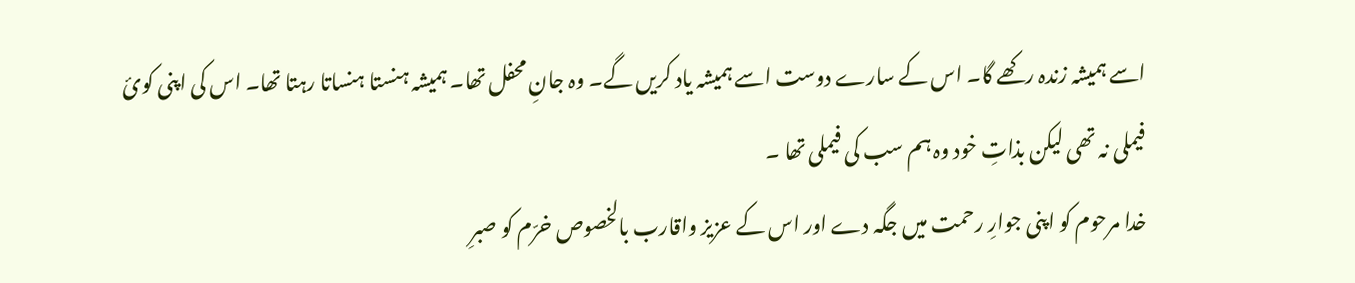اسے ہمیشہ زندہ رکھے گا۔ اس کے سارے دوست اسے ہمیشہ یاد کریں گے۔ وہ جانِ محفل تھا۔ ہمیشہ ہنستا ہنساتا رہتا تھا۔ اس کی اپنی کوئ فیملی نہ تھی لیکن بذاتِ خود وہ ہم سب کی فیملی تھا ۔
خدا مرحوم کو اپنی جوارِ رحمت میں جگہ دے اور اس کے عزیز واقارب بالخصوص خرّم کو صبرِ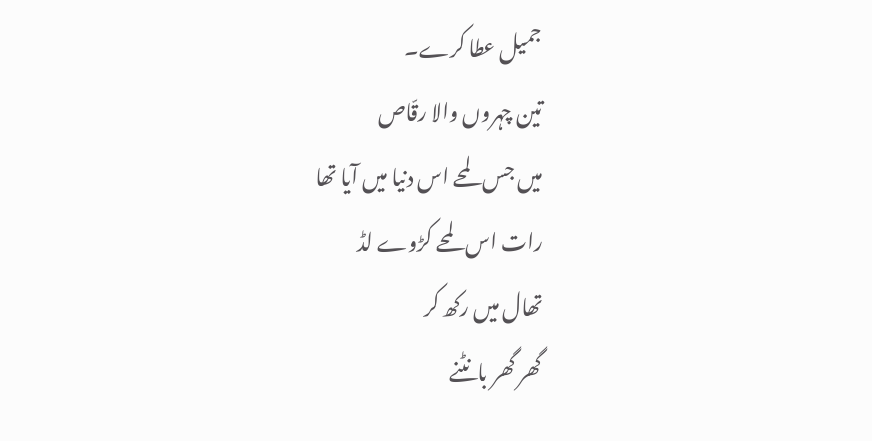جمیل عطا کرے۔
تین چہروں والا رقّاص
میں جس لمحے اس دنیا میں آیا تھا
رات اس لمحے کڑوے لڈ
تھال میں رکھ کر
گھر گھر بانٹنے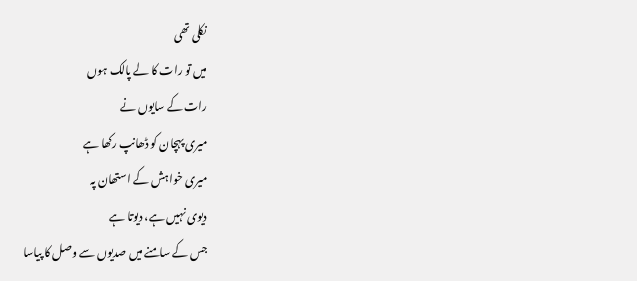نکلی تھی
میں تو رات کا لے پالک ہوں
رات کے سایوں نے
میری پہچان کو ڈھانپ رکھا ہے
میری خواہش کے استھان پہ
دیوی نہیں ہے، دیوتا ہے
جس کے سامنے میں صدیوں سے وصل کا پیاسا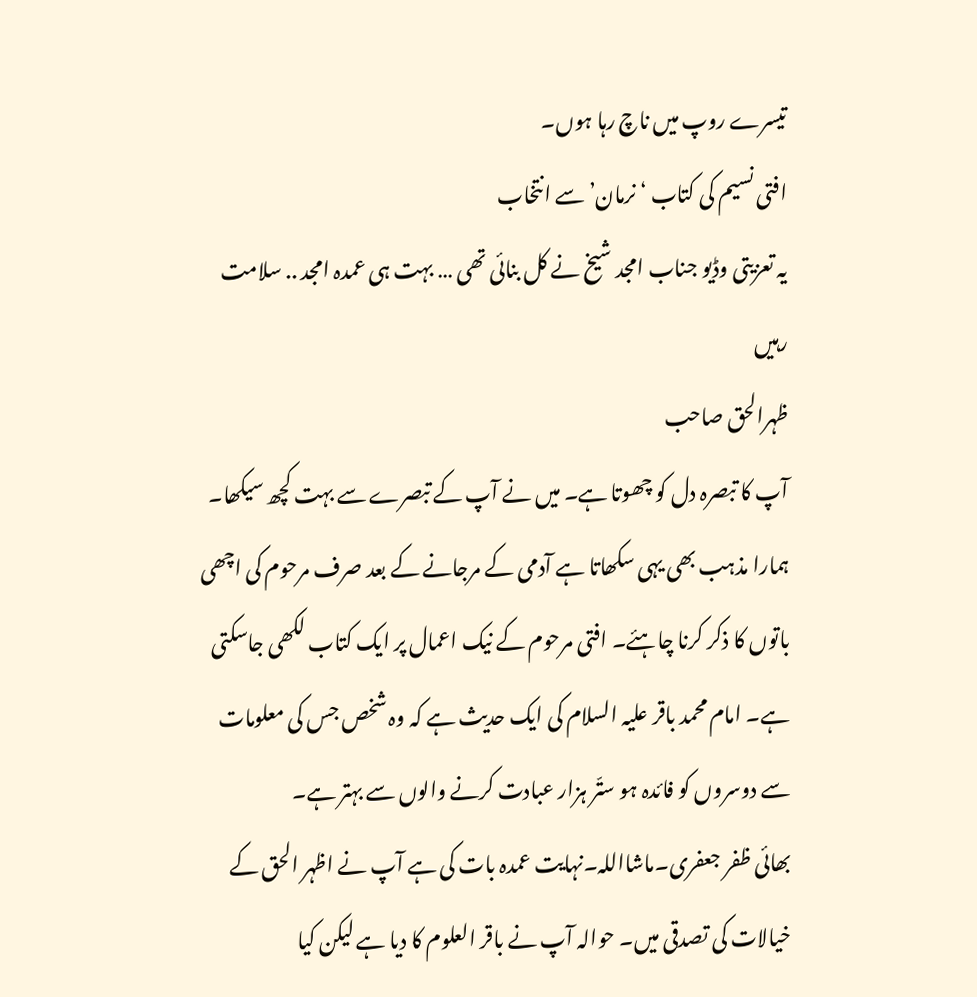تیسرے روپ میں ناچ رہا ہوں۔
افتی نسیم کی کتاب ‘نرمان’ سے انتخاب
یہ تعزیتی وڈیو جناب امجد شیخ نے کل بنائی تھی … بہت ہی عمدہ امجد .. سلامت رہیں
ظہرالحق صاحب
آپ کا تبصرہ دل کو چھوتا ہے۔ میں نے آپ کے تبصرے سے بہت کچھ سیکھا۔ ہمارا مذہب بھی یہی سکھاتا ہے آدمی کے مرجانے کے بعد صرف مرحوم کی اچھی باتوں کا ذکر کرنا چاہئے۔ افتی مرحوم کے نیک اعمال پر ایک کتاب لکھی جاسکتی ہے۔ امام محمد باقر علیہ السلام کی ایک حدیث ہے کہ وہ شخص جس کی معلومات سے دوسروں کو فائدہ ہو ستّر ہزار عبادت کرنے والوں سے بہتر ہے۔
بھائی ظفر جعفری۔ماشااللہ۔نہایت عمدہ بات کی ہے آپ نے اظہر الحق کے خیالات کی تصدقی میں۔ حوالہ آپ نے باقر العلوم کا دیا ہے لیکن کیا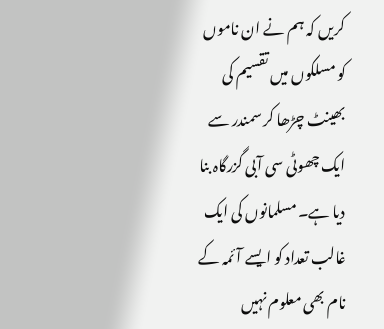کریں کہ ہم نے ان ناموں کو مسلکوں میں تقسیم کی بھینٹ چڑھا کر سمندر سے ایک چھوٹی سی آبی گزرگاہ بنا دیا ہے۔ مسلمانوں کی ایک غالب تعداد کو ایسے آئمہ کے نام بھی معلوم نہیں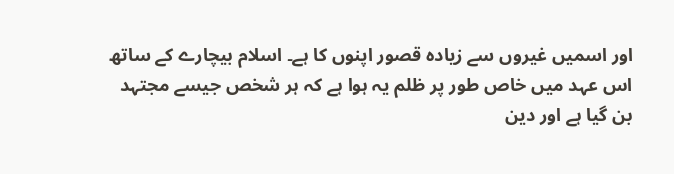اور اسمیں غیروں سے زیادہ قصور اپنوں کا ہے۔ اسلام بیچارے کے ساتھ اس عہد میں خاص طور پر ظلم یہ ہوا ہے کہ ہر شخص جیسے مجتہد بن گیا ہے اور دین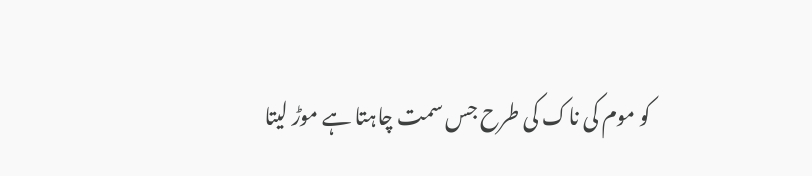کو موم کی ناک کی طرح جس سمت چاہتا ہے موڑ لیتا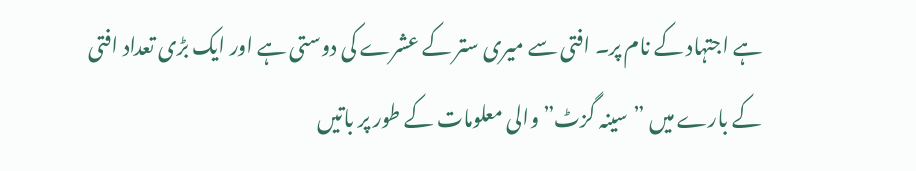ہے اجتہاد کے نام پر۔ افتی سے میری ستر کے عشرے کی دوستی ہے اور ایک بڑی تعداد افتی کے بارے میں ”سینہ گزٹ” والی معلومات کے طور پر باتیں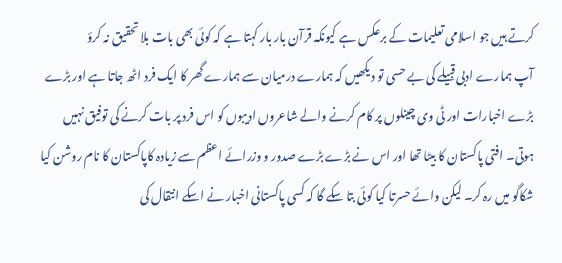کرتے ہیں جو اسلامی تعلیمات کے برعکس ہے کیونکہ قرآن بار بار کہتا ہے کہ کوئی بھی بات بلا تحقیق نہ کرؤ
آپ ہمارے ادبی قبیلے کی بے حسی تو دیکھیں کہ ہمارے درمیان سے ہمارے گھر کا ایک فرد اٹھ جاتا ہے اور بڑے بڑے اخبارات اور ٹی وی چینلوں پر کام کرنے والے شاعروں ادیبوں کو اس فرد پر بات کرنے کی توفیق نہیں ہوتی۔ افتی پاکستان کا بیٹا تھا اور اس نے بڑے بڑے صدور و وزرائے اعظم سے زیادہ کاپاکستان کا نام روشن کیا شکاگو میں رہ کر۔ لیکن وائے حسرتا کیا کوئی بتا سکے گا کہ کسی پاکستانی اخبار نے اسکے انتقال کی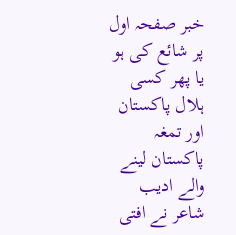خبر صفحہ اول پر شائع کی ہو یا پھر کسی ہلال پاکستان اور تمغہ پاکستان لینے والے ادیب شاعر نے افتی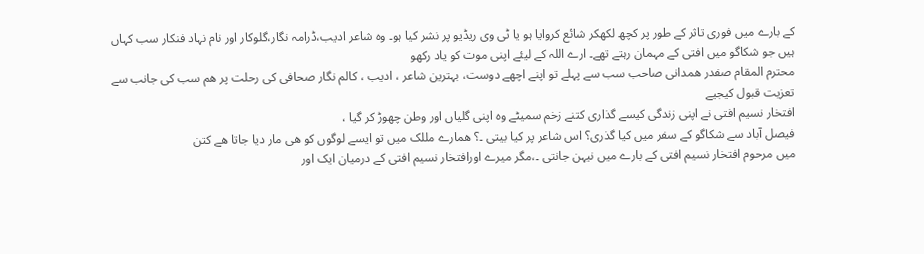کے بارے میں فوری تاثر کے طور پر کچھ لکھکر شائع کروایا ہو یا ٹی وی ریڈیو پر نشر کیا ہو۔ وہ شاعر ادیب،ڈرامہ نگار،گلوکار اور نام نہاد فنکار سب کہاں ہیں جو شکاگو میں افتی کے مہمان رہتے تھے۔ ارے اللہ کے لیئے اپنی موت کو یاد رکھو
محترم المقام صفدر ھمدانی صاحب سب سے پہلے تو اپنے اچھے دوست، بہترین شاعر ، ادیب ، کالم نگار صحافی کی رحلت پر ھم سب کی جانب سے تعزیت قبول کیجیے
افتخار نسیم افتی نے اپنی زندگی کیسے گذاری کتنے زخم سمیٹے وہ اپنی گلیاں اور وطن چھوڑ کر گیا ،
فیصل آباد سے شکاگو کے سفر میں کیا گذری؟ اس شاعر پر کیا بیتی ۔؟ ھمارے مللک میں تو ایسے لوگوں کو ھی مار دیا جاتا ھے کتن
میں مرحوم افتخار نسیم افتی کے بارے میں نیہن جانتی ۔،مگر میرے اورافتخار نسیم افتی کے درمیان ایک اور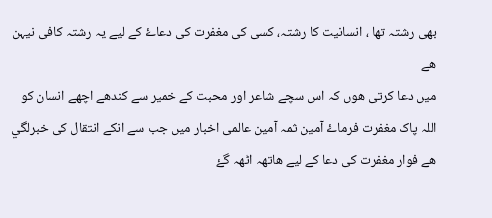بھی رشتہ تھا ، انسانیت کا رشتہ، کسی کی مغفرت کی دعاۓ کے لیے یہ رشتہ کافی نیہن ھے
میں دعا کرتی ھوں کہ اس سچے شاعر اور محبت کے خمیر سے کندھے اچھے انسان کو اللہ پاک مغفرت فرماۓ آمین ثمہ آمین عالمی اخبار میں جب سے انکے انتقال کی خبرلگي ھے فوار مغفرت کی دعا کے لیے ھاتھہ اٹھہ گۓ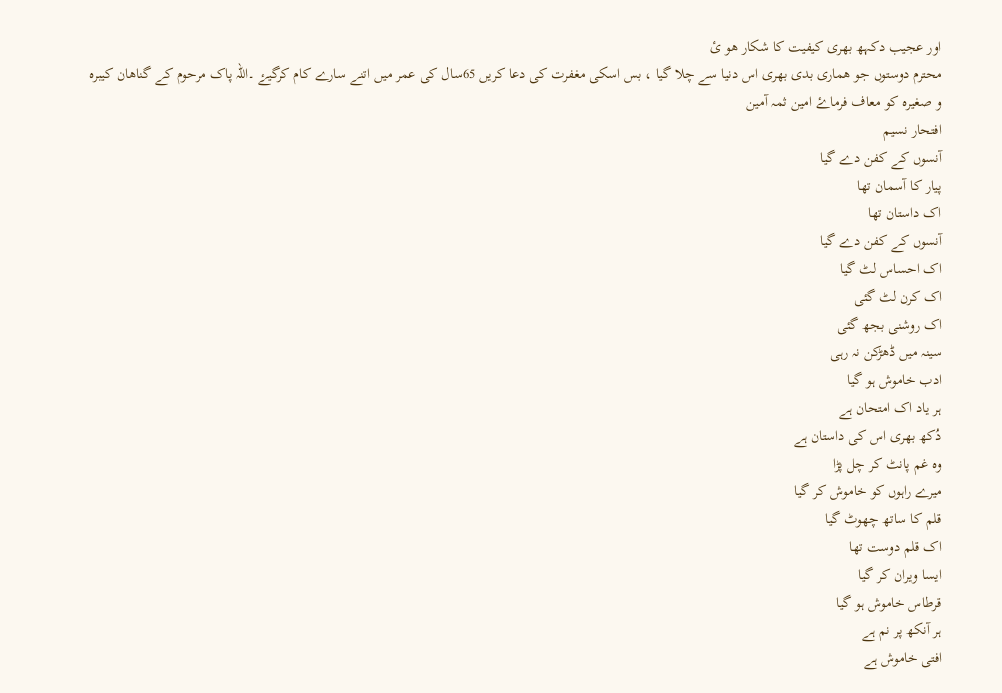اور عجیب دکہھ بھری کیفیت کا شکار ھو ئ
محترم دوستوں جو ھماری بدی بھری اس دنیا سے چلا گیا ، بس اسکی مغفرت کی دعا کريں 65سال کی عمر میں اتنے سارے کام کرگيۓ ۔اللہ پاک مرحوم کے گناھان کیبرہ و صغیرہ کو معاف فرماۓ امین ثمہ آمین
افتحار نسیم
آنسوں کے کفن دے گیا
پیار کا آسمان تھا
اک داستان تھا
آنسوں کے کفن دے گیا
اک احساس لٹ گیا
اک کرن لٹ گئی
اک روشنی بجھ گئی
سینہ میں ڈھڑکن نہ رہی
ادب خاموش ہو گیا
ہر یاد اک امتحان ہے
دُکھ بھری اس کی داستان ہے
وہ غم پانٹ کر چل پڑا
میرے راہوں کو خاموش کر گیا
قلم کا ساتھ چھوٹ گیا
اک قلم دوست تھا
ایسا ویران کر گیا
قرطاس خاموش ہو گیا
ہر آنکھ پر نم ہے
افتی خاموش ہے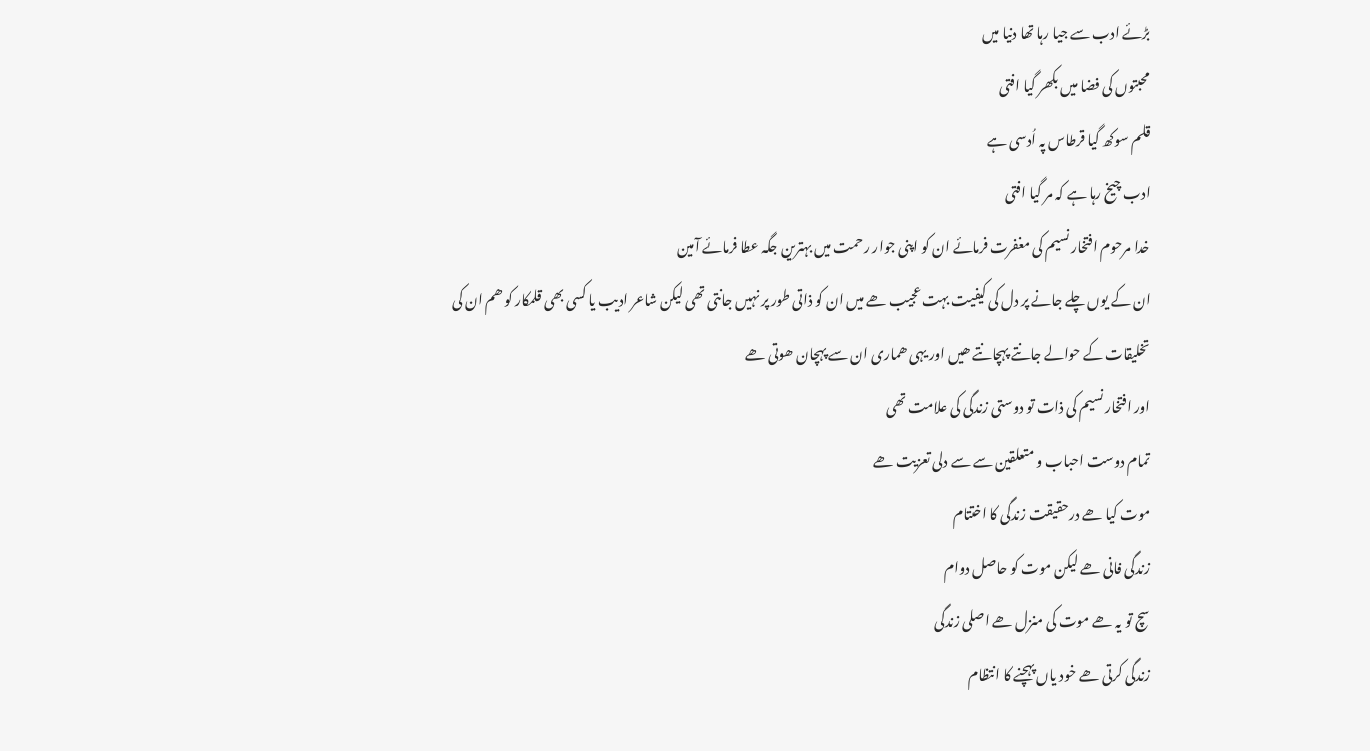بڑئے ادب سے جیا رہا تھا دنیا میں
محبتوں کی فضا میں بکھر گیا افتی
قلم سوکھ گیا قرطاس پہ اُدسی ہے
ادب چیخ رہا ہے کہ مر گیا افتی
خدا مرحوم افتخار نسیم کی مغفرت فرمائے ان کو اپنی جوار رحمت میں بہترین جگہ عطا فرمائے آمین
ان کے یوں چلے جانے پر دل کی کیفیت بہت عجیب ھے میں ان کو ذاتی طور پر نہیں جانتی تھی لیکن شاعر ادیب یا کسی بھی قلمکار کو ھم ان کی
تخلیقات کے حوالے جانتے پہچانتے ھیں اور یہی ھماری ان سے پہچان ھوتی ھے
اور افتخار نسیم کی ذات تو دوستی زندگی کی علامت تھی
تمام دوست احباب و متعلقین سے سے دلی تعزیت ھے
موت کیا ھے درحقیقت زندگی کا اختتام
زندگی فانی ھے لیکن موت کو حاصل دوام
سچ تو یہ ھے موت کی منزل ھے اصلی زندگی
زندگی کرتی ھے خود یاں پہچنے کا انتظام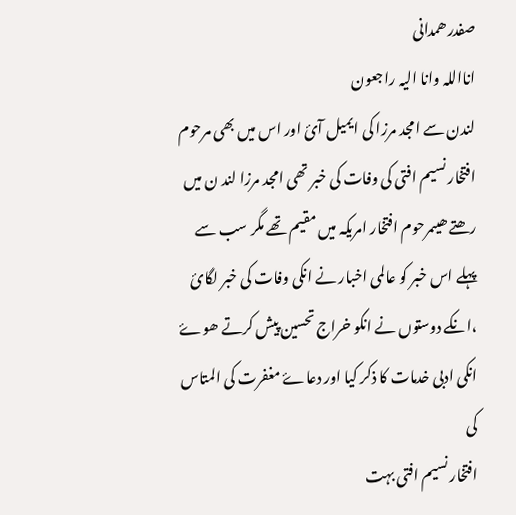صفدرھمدانی
انااللہ وانا الیہ راجعون
لندن سے امجد مرزا کی ایمیل آئ اور اس میں بھی مرحوم افتخار نسیم افتی کی وفات کی خبر تھی امجد مرزا لند ن میں رھتے ھیںمرحوم افتخار امریکہ میں مقیم تھے مگر سب سے پہلے اس خبر کو عالمی اخبار نے انکی وفات کی خبر لگائ ،انکے دوستوں نے انکو خراج تحسین پیش کرتے ھوۓ انکی ادبی خدمات کا ذکر کیا اور دعاۓ مغفرت کی المتاس کی
افتخار نسیم افتی بہت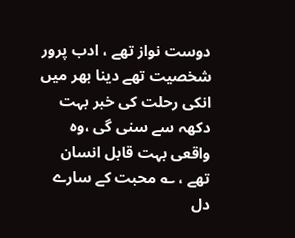دوست نواز تھے ، ادب پرور شخصیت تھے دینا بھر میں انکی رحلت کی خبر بہت دکھہ سے سنی گی ،وہ واقعی بہت قابل انسان تھے ، ؎ محبت کے سارے دل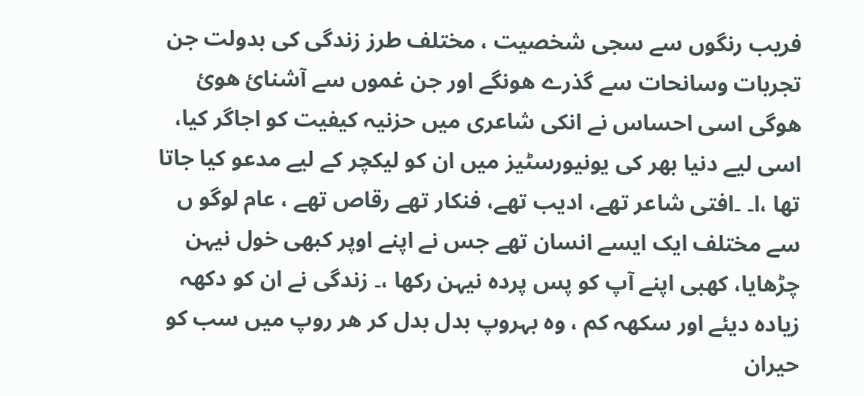فریب رنگوں سے سجی شخصیت ، مختلف طرز زندگی کی بدولت جن تجربات وسانحات سے گذرے ھونگے اور جن غموں سے آشنائ ھوئ ھوگی اسی احساس نے انکی شاعری میں حزنیہ کیفیت کو اجاگر کیا، اسی لیے دنیا بھر کی یونیورسٹیز میں ان کو لیکچر کے لیے مدعو کیا جاتا تھا ،ا۔ ۔افتی شاعر تھے، ادیب تھے، فنکار تھے رقاص تھے ، عام لوگو ں سے مختلف ایک ایسے انسان تھے جس نے اپنے اوپر کبھی خول نیہن چڑھایا، کھبی اپنے آپ کو پس پردہ نیہن رکھا ،۔ زندگی نے ان کو دکھہ زیادہ دیئے اور سکھہ کم ، وہ بہروپ بدل بدل کر ھر روپ میں سب کو حیران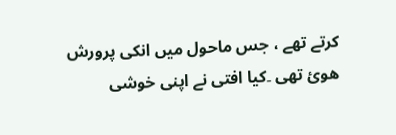کرتے تھے ، جس ماحول میں انکی پرورش ھوئ تھی ۔کیا افتی نے اپنی خوشی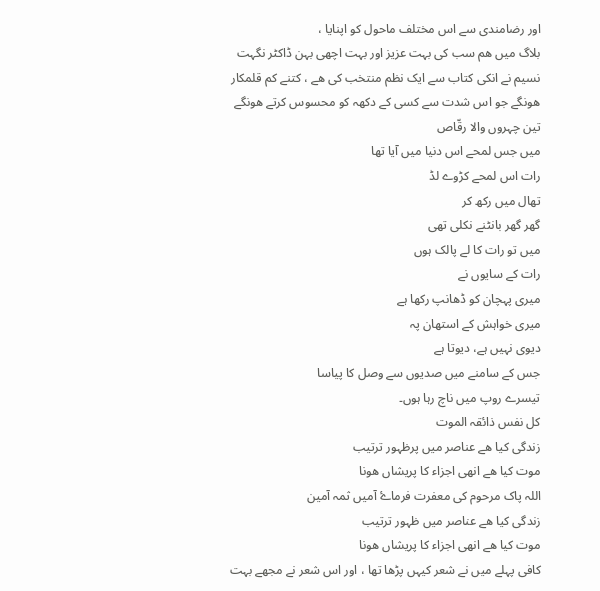اور رضامندی سے اس مختلف ماحول کو اپنایا ،
بلاگ میں ھم سب کی بہت عزیز اور بہت اچھی بہن ڈاکٹر نگہت نسیم نے انکی کتاب سے ایک نظم منتخب کی ھے ، کتنے کم قلمکار ھونگے جو اس شدت سے کسی کے دکھہ کو محسوس کرتے ھونگے
تین چہروں والا رقّاص
میں جس لمحے اس دنیا میں آیا تھا
رات اس لمحے کڑوے لڈ
تھال میں رکھ کر
گھر گھر بانٹنے نکلی تھی
میں تو رات کا لے پالک ہوں
رات کے سایوں نے
میری پہچان کو ڈھانپ رکھا ہے
میری خواہش کے استھان پہ
دیوی نہیں ہے، دیوتا ہے
جس کے سامنے میں صدیوں سے وصل کا پیاسا
تیسرے روپ میں ناچ رہا ہوں۔
کل نفس ذائقہ الموت
زندگی کیا ھے عناصر میں پرظہور ترتیب
موت کیا ھے انھی اجزاء کا پریشاں ھونا
اللہ پاک مرحوم کی معفرت فرماۓ آمیں ثمہ آمین
زندگی کیا ھے عناصر میں ظہور ترتیب
موت کیا ھے انھی اجزاء کا پریشاں ھونا
کافی پہلے میں نے شعر کیہں پڑھا تھا ، اور اس شعر نے مجھے بہت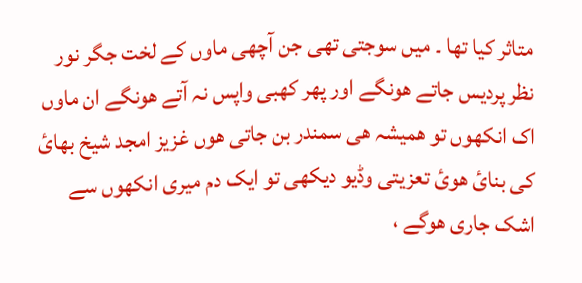متاثر کیا تھا ۔ میں سوجتی تھی جن آچھی ماوں کے لخت جگر نور نظر پردیس جاتے ھونگے اور پھر کھبی واپس نہ آتے ھونگے ان ماوں اک انکھوں تو ھمیشہ ھی سمندر بن جاتی ھوں غزيز امجد شیخ بھائ کی بنائ ھوئ تعزیتی وڈیو دیکھی تو ایک دم میری انکھوں سے اشک جاری ھوگے ،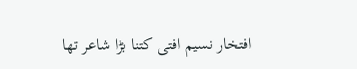افتخار نسیم افتی کتنا بڑا شاعر تھا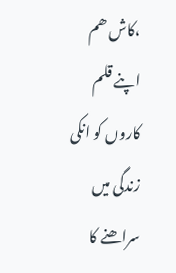،کاش ھم اپنے قلم کاروں کو انکی زندگی میں سراھنے کا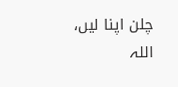چلن اپنا لیں، اللہ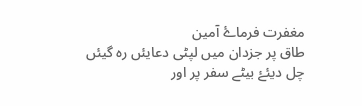مغفرت فرماۓ آمین
طاق پر جزدان میں لپٹی دعايئں رہ گيئں
چل دیئۓ بیٹے سفر پر اور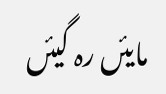مايئں رہ گیئں